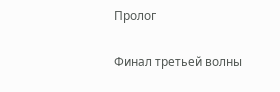Пролог

Финал третьей волны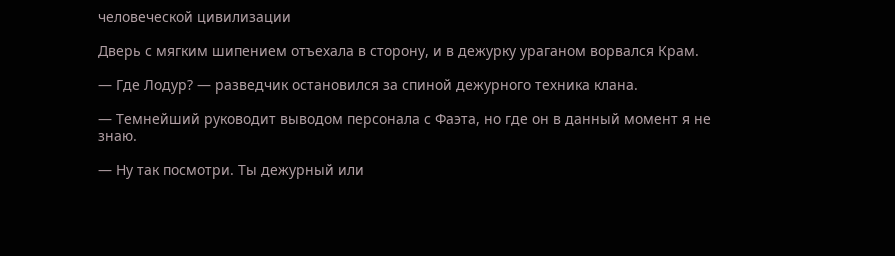человеческой цивилизации

Дверь с мягким шипением отъехала в сторону, и в дежурку ураганом ворвался Крам.

— Где Лодур? — разведчик остановился за спиной дежурного техника клана.

— Темнейший руководит выводом персонала с Фаэта, но где он в данный момент я не знаю.

— Ну так посмотри. Ты дежурный или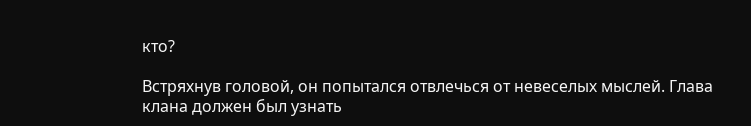кто?

Встряхнув головой, он попытался отвлечься от невеселых мыслей. Глава клана должен был узнать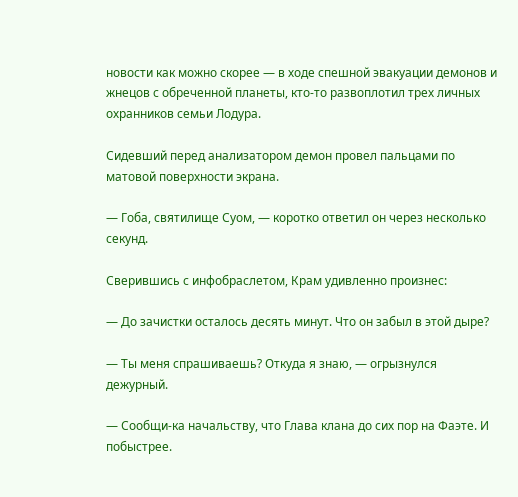новости как можно скорее — в ходе спешной эвакуации демонов и жнецов с обреченной планеты, кто-то развоплотил трех личных охранников семьи Лодура.

Сидевший перед анализатором демон провел пальцами по матовой поверхности экрана.

— Гоба, святилище Суом, — коротко ответил он через несколько секунд.

Сверившись с инфобраслетом, Крам удивленно произнес:

— До зачистки осталось десять минут. Что он забыл в этой дыре?

— Ты меня спрашиваешь? Откуда я знаю, — огрызнулся дежурный.

— Сообщи-ка начальству, что Глава клана до сих пор на Фаэте. И побыстрее.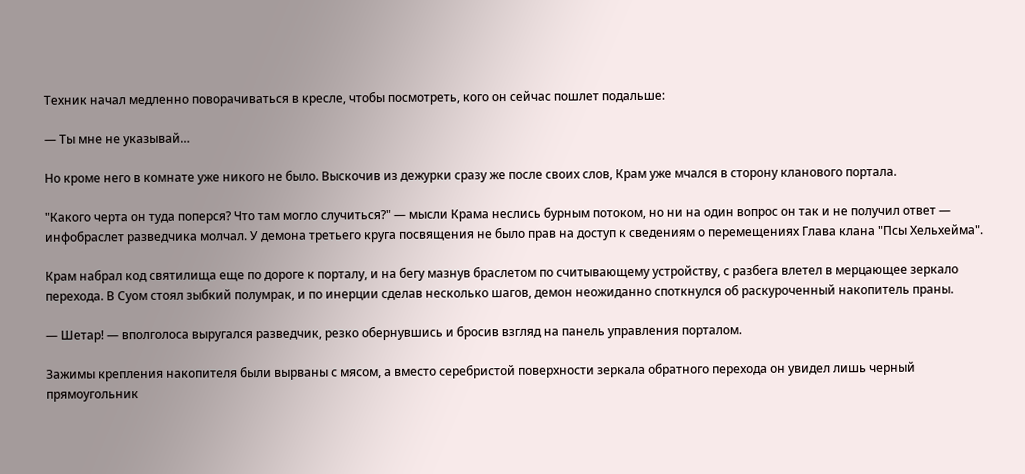Техник начал медленно поворачиваться в кресле, чтобы посмотреть, кого он сейчас пошлет подальше:

— Ты мне не указывай…

Но кроме него в комнате уже никого не было. Выскочив из дежурки сразу же после своих слов, Крам уже мчался в сторону кланового портала.

"Какого черта он туда поперся? Что там могло случиться?" — мысли Крама неслись бурным потоком, но ни на один вопрос он так и не получил ответ — инфобраслет разведчика молчал. У демона третьего круга посвящения не было прав на доступ к сведениям о перемещениях Глава клана "Псы Хельхейма".

Крам набрал код святилища еще по дороге к порталу, и на бегу мазнув браслетом по считывающему устройству, с разбега влетел в мерцающее зеркало перехода. В Суом стоял зыбкий полумрак, и по инерции сделав несколько шагов, демон неожиданно споткнулся об раскуроченный накопитель праны.

— Шетар! — вполголоса выругался разведчик, резко обернувшись и бросив взгляд на панель управления порталом.

Зажимы крепления накопителя были вырваны с мясом, а вместо серебристой поверхности зеркала обратного перехода он увидел лишь черный прямоугольник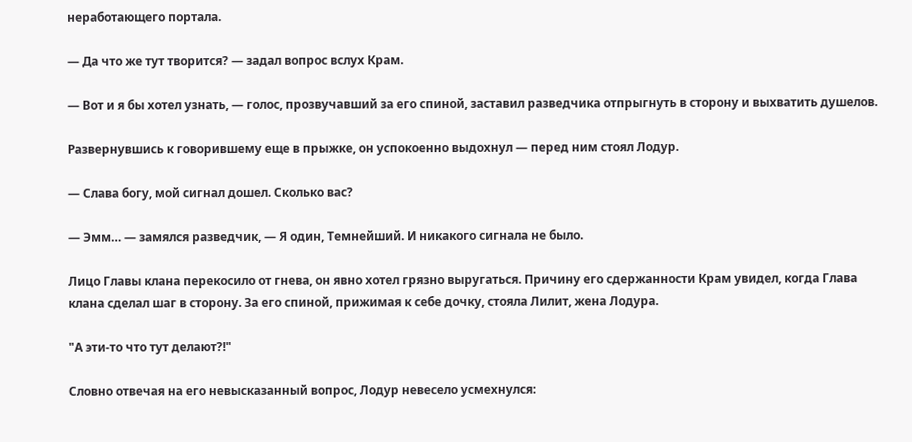неработающего портала.

— Да что же тут творится? — задал вопрос вслух Крам.

— Вот и я бы хотел узнать, — голос, прозвучавший за его спиной, заставил разведчика отпрыгнуть в сторону и выхватить душелов.

Развернувшись к говорившему еще в прыжке, он успокоенно выдохнул — перед ним стоял Лодур.

— Слава богу, мой сигнал дошел. Сколько вас?

— Эмм… — замялся разведчик, — Я один, Темнейший. И никакого сигнала не было.

Лицо Главы клана перекосило от гнева, он явно хотел грязно выругаться. Причину его сдержанности Крам увидел, когда Глава клана сделал шаг в сторону. За его спиной, прижимая к себе дочку, стояла Лилит, жена Лодура.

"А эти-то что тут делают?!"

Словно отвечая на его невысказанный вопрос, Лодур невесело усмехнулся: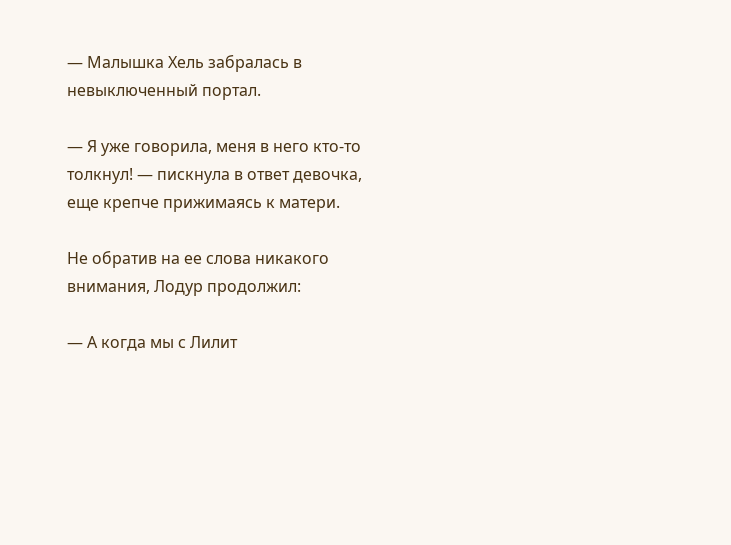— Малышка Хель забралась в невыключенный портал.

— Я уже говорила, меня в него кто-то толкнул! — пискнула в ответ девочка, еще крепче прижимаясь к матери.

Не обратив на ее слова никакого внимания, Лодур продолжил:

— А когда мы с Лилит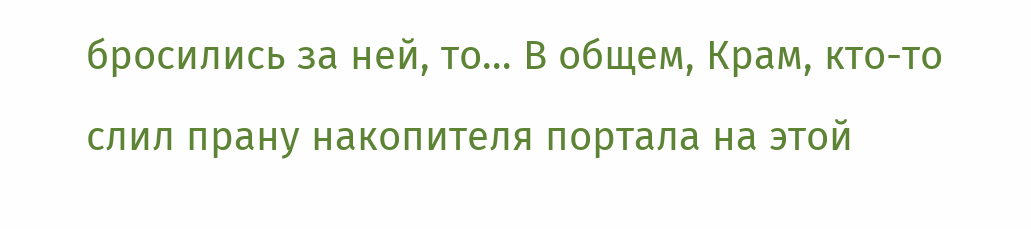бросились за ней, то… В общем, Крам, кто-то слил прану накопителя портала на этой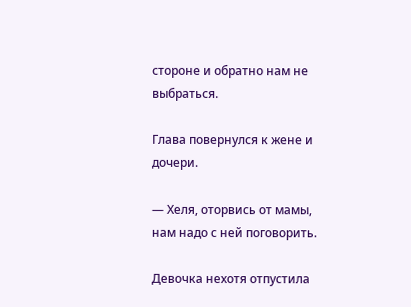стороне и обратно нам не выбраться.

Глава повернулся к жене и дочери.

— Хеля, оторвись от мамы, нам надо с ней поговорить.

Девочка нехотя отпустила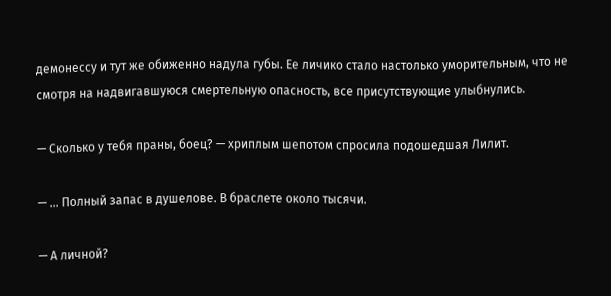демонессу и тут же обиженно надула губы. Ее личико стало настолько уморительным, что не смотря на надвигавшуюся смертельную опасность, все присутствующие улыбнулись.

— Сколько у тебя праны, боец? — хриплым шепотом спросила подошедшая Лилит.

— … Полный запас в душелове. В браслете около тысячи.

— А личной?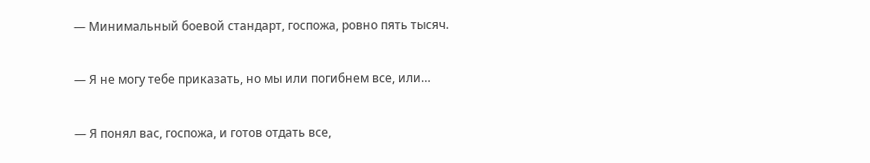— Минимальный боевой стандарт, госпожа, ровно пять тысяч.

— Я не могу тебе приказать, но мы или погибнем все, или…

— Я понял вас, госпожа, и готов отдать все,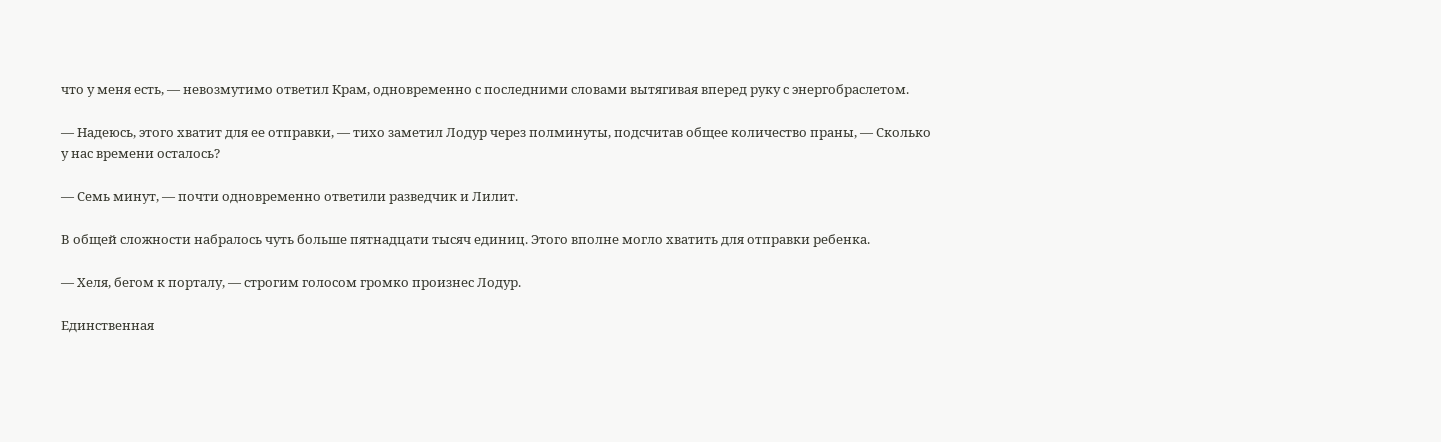что у меня есть, — невозмутимо ответил Крам, одновременно с последними словами вытягивая вперед руку с энергобраслетом.

— Надеюсь, этого хватит для ее отправки, — тихо заметил Лодур через полминуты, подсчитав общее количество праны, — Сколько у нас времени осталось?

— Семь минут, — почти одновременно ответили разведчик и Лилит.

В общей сложности набралось чуть больше пятнадцати тысяч единиц. Этого вполне могло хватить для отправки ребенка.

— Хеля, бегом к порталу, — строгим голосом громко произнес Лодур.

Единственная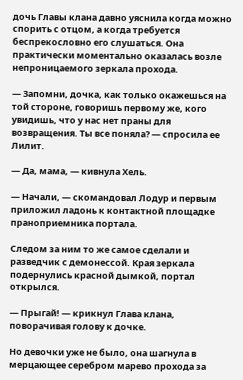дочь Главы клана давно уяснила когда можно спорить с отцом, а когда требуется беспрекословно его слушаться. Она практически моментально оказалась возле непроницаемого зеркала прохода.

— Запомни, дочка, как только окажешься на той стороне, говоришь первому же, кого увидишь, что у нас нет праны для возвращения. Ты все поняла? — спросила ее Лилит.

— Да, мама, — кивнула Хель.

— Начали, — скомандовал Лодур и первым приложил ладонь к контактной площадке праноприемника портала.

Следом за ним то же самое сделали и разведчик с демонессой. Края зеркала подернулись красной дымкой, портал открылся.

— Прыгай! — крикнул Глава клана, поворачивая голову к дочке.

Но девочки уже не было, она шагнула в мерцающее серебром марево прохода за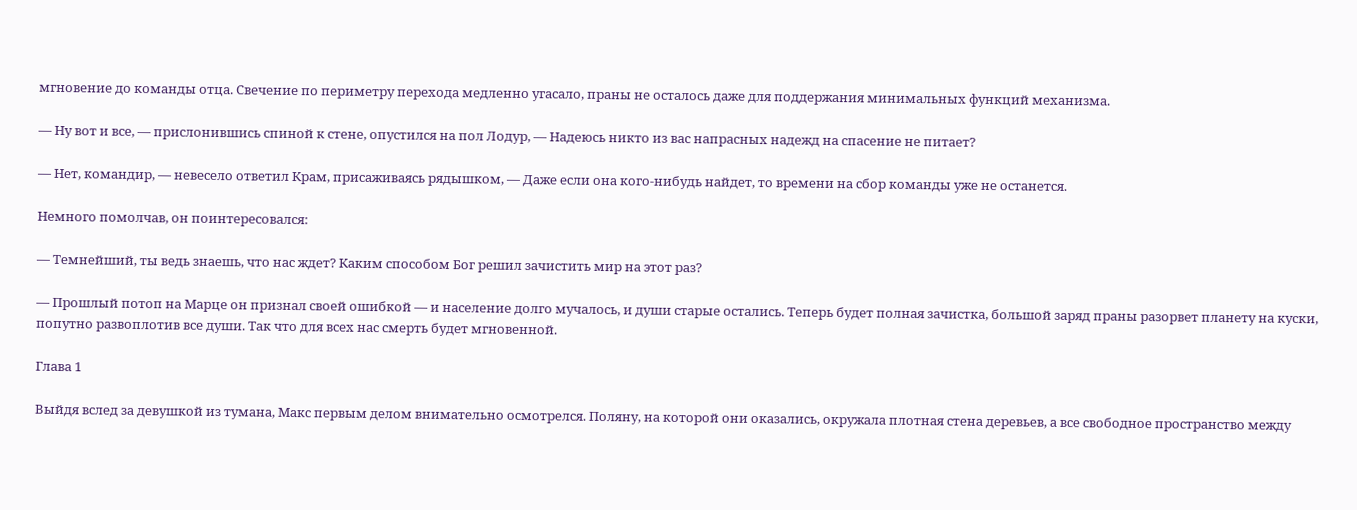мгновение до команды отца. Свечение по периметру перехода медленно угасало, праны не осталось даже для поддержания минимальных функций механизма.

— Ну вот и все, — прислонившись спиной к стене, опустился на пол Лодур, — Надеюсь никто из вас напрасных надежд на спасение не питает?

— Нет, командир, — невесело ответил Крам, присаживаясь рядышком, — Даже если она кого-нибудь найдет, то времени на сбор команды уже не останется.

Немного помолчав, он поинтересовался:

— Темнейший, ты ведь знаешь, что нас ждет? Каким способом Бог решил зачистить мир на этот раз?

— Прошлый потоп на Марце он признал своей ошибкой — и население долго мучалось, и души старые остались. Теперь будет полная зачистка, большой заряд праны разорвет планету на куски, попутно развоплотив все души. Так что для всех нас смерть будет мгновенной.

Глава 1

Выйдя вслед за девушкой из тумана, Макс первым делом внимательно осмотрелся. Поляну, на которой они оказались, окружала плотная стена деревьев, а все свободное пространство между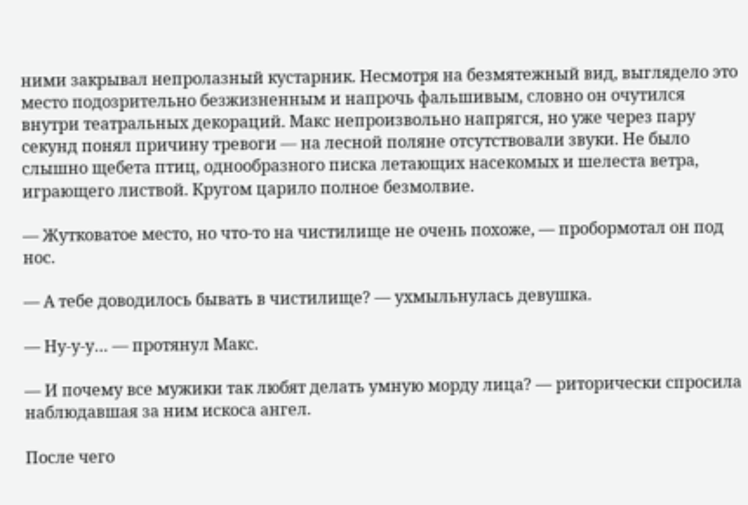ними закрывал непролазный кустарник. Несмотря на безмятежный вид, выглядело это место подозрительно безжизненным и напрочь фальшивым, словно он очутился внутри театральных декораций. Макс непроизвольно напрягся, но уже через пару секунд понял причину тревоги — на лесной поляне отсутствовали звуки. Не было слышно щебета птиц, однообразного писка летающих насекомых и шелеста ветра, играющего листвой. Кругом царило полное безмолвие.

— Жутковатое место, но что-то на чистилище не очень похоже, — пробормотал он под нос.

— А тебе доводилось бывать в чистилище? — ухмыльнулась девушка.

— Ну-у-у… — протянул Макс.

— И почему все мужики так любят делать умную морду лица? — риторически спросила наблюдавшая за ним искоса ангел.

После чего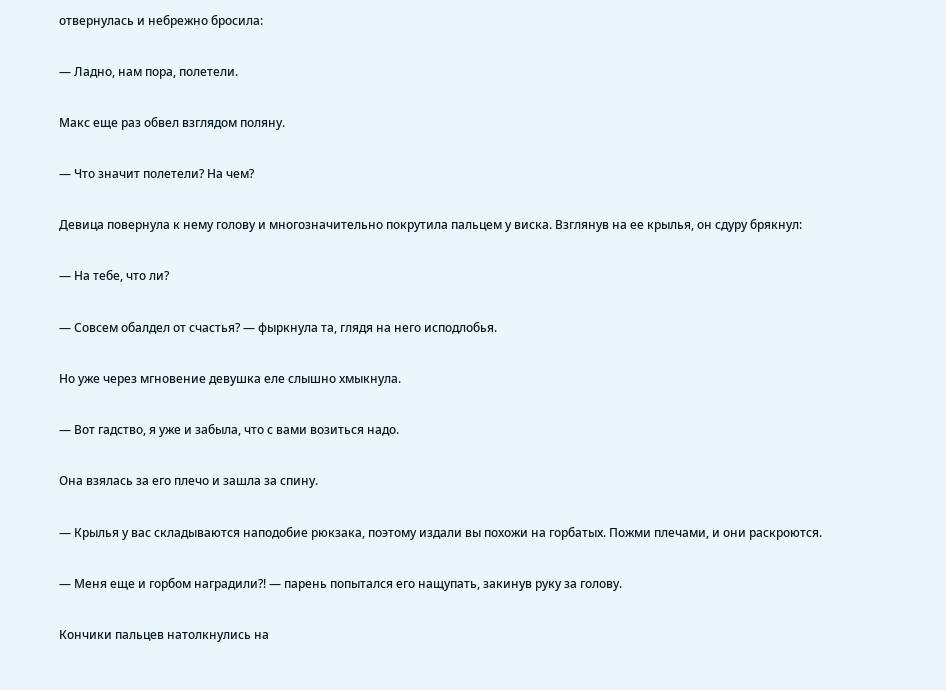отвернулась и небрежно бросила:

— Ладно, нам пора, полетели.

Макс еще раз обвел взглядом поляну.

— Что значит полетели? На чем?

Девица повернула к нему голову и многозначительно покрутила пальцем у виска. Взглянув на ее крылья, он сдуру брякнул:

— На тебе, что ли?

— Совсем обалдел от счастья? — фыркнула та, глядя на него исподлобья.

Но уже через мгновение девушка еле слышно хмыкнула.

— Вот гадство, я уже и забыла, что с вами возиться надо.

Она взялась за его плечо и зашла за спину.

— Крылья у вас складываются наподобие рюкзака, поэтому издали вы похожи на горбатых. Пожми плечами, и они раскроются.

— Меня еще и горбом наградили?! — парень попытался его нащупать, закинув руку за голову.

Кончики пальцев натолкнулись на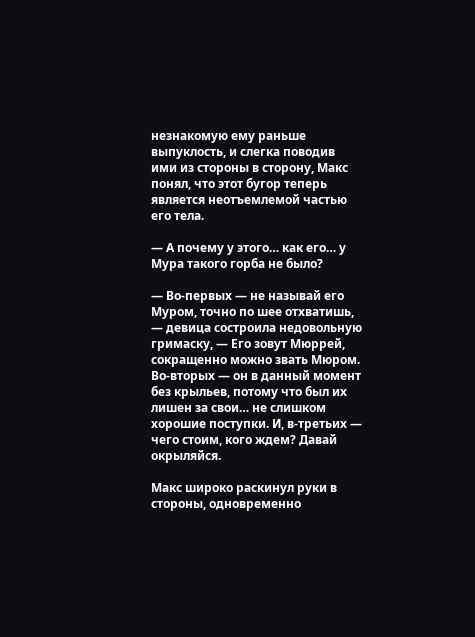незнакомую ему раньше выпуклость, и слегка поводив ими из стороны в сторону, Макс понял, что этот бугор теперь является неотъемлемой частью его тела.

— А почему у этого… как его… у Мура такого горба не было?

— Во-первых — не называй его Муром, точно по шее отхватишь, — девица состроила недовольную гримаску, — Его зовут Мюррей, сокращенно можно звать Мюром. Во-вторых — он в данный момент без крыльев, потому что был их лишен за свои… не слишком хорошие поступки. И, в-третьих — чего стоим, кого ждем? Давай окрыляйся.

Макс широко раскинул руки в стороны, одновременно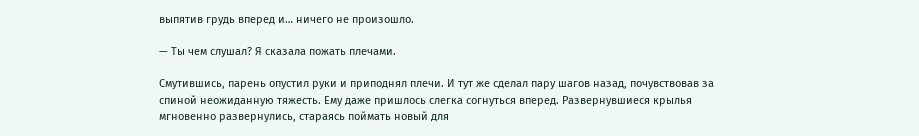выпятив грудь вперед и… ничего не произошло.

— Ты чем слушал? Я сказала пожать плечами.

Смутившись, парень опустил руки и приподнял плечи. И тут же сделал пару шагов назад, почувствовав за спиной неожиданную тяжесть. Ему даже пришлось слегка согнуться вперед. Развернувшиеся крылья мгновенно развернулись, стараясь поймать новый для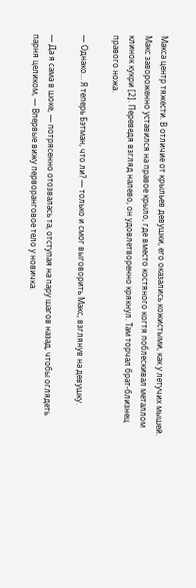Макса центр тяжести. В отличие от крыльев девушки, его оказались кожистыми, как у летучих мышей. Макс завороженно уставился на правое крыло, где вместо костяного когтя поблескивал металлом клинок кукри [2]. Переведя взгляд налево, он удовлетворенно крякнул. Там торчал брат-близнец правого ножа.

— Однако… Я теперь Бэтман, что ли? — только и смог выговорить Макс, взглянув на девушку.

— Да я сама в шоке, — потрясенно отозвалась та, отступая на пару шагов назад, чтобы оглядеть парня целиком, — Впервые вижу перворанговое тело у новичка.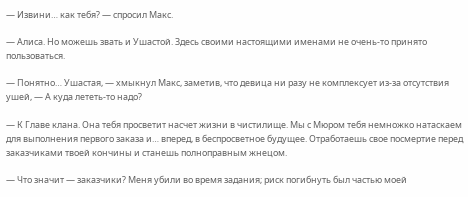— Извини… как тебя? — спросил Макс.

— Алиса. Но можешь звать и Ушастой. Здесь своими настоящими именами не очень-то принято пользоваться.

— Понятно… Ушастая, — хмыкнул Макс, заметив, что девица ни разу не комплексует из-за отсутствия ушей, — А куда лететь-то надо?

— К Главе клана. Она тебя просветит насчет жизни в чистилище. Мы с Мюром тебя немножко натаскаем для выполнения первого заказа и… вперед, в беспросветное будущее. Отработаешь свое посмертие перед заказчиками твоей кончины и станешь полноправным жнецом.

— Что значит — заказчики? Меня убили во время задания; риск погибнуть был частью моей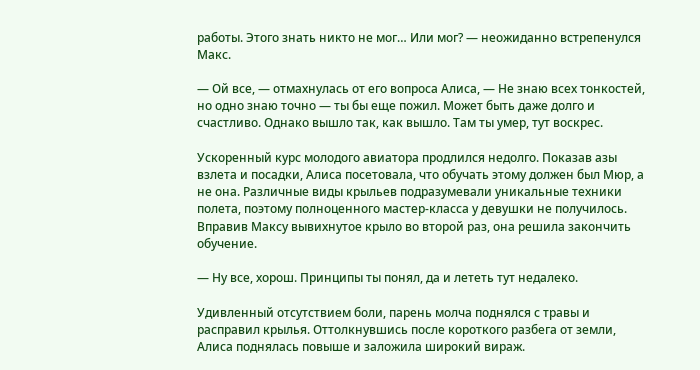работы. Этого знать никто не мог… Или мог? — неожиданно встрепенулся Макс.

— Ой все, — отмахнулась от его вопроса Алиса, — Не знаю всех тонкостей, но одно знаю точно — ты бы еще пожил. Может быть даже долго и счастливо. Однако вышло так, как вышло. Там ты умер, тут воскрес.

Ускоренный курс молодого авиатора продлился недолго. Показав азы взлета и посадки, Алиса посетовала, что обучать этому должен был Мюр, а не она. Различные виды крыльев подразумевали уникальные техники полета, поэтому полноценного мастер-класса у девушки не получилось. Вправив Максу вывихнутое крыло во второй раз, она решила закончить обучение.

— Ну все, хорош. Принципы ты понял, да и лететь тут недалеко.

Удивленный отсутствием боли, парень молча поднялся с травы и расправил крылья. Оттолкнувшись после короткого разбега от земли, Алиса поднялась повыше и заложила широкий вираж.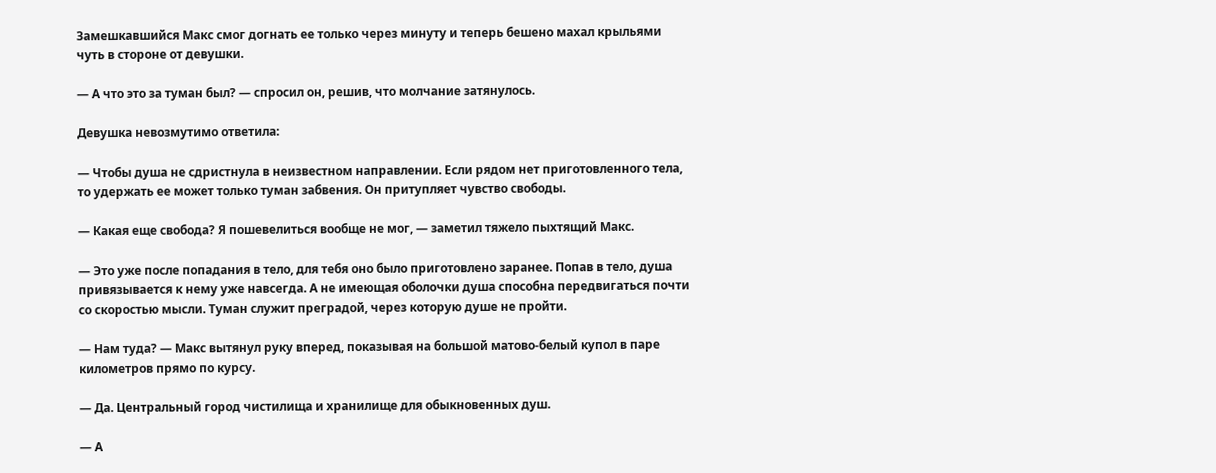Замешкавшийся Макс смог догнать ее только через минуту и теперь бешено махал крыльями чуть в стороне от девушки.

— А что это за туман был? — спросил он, решив, что молчание затянулось.

Девушка невозмутимо ответила:

— Чтобы душа не сдристнула в неизвестном направлении. Если рядом нет приготовленного тела, то удержать ее может только туман забвения. Он притупляет чувство свободы.

— Какая еще свобода? Я пошевелиться вообще не мог, — заметил тяжело пыхтящий Макс.

— Это уже после попадания в тело, для тебя оно было приготовлено заранее. Попав в тело, душа привязывается к нему уже навсегда. А не имеющая оболочки душа способна передвигаться почти со скоростью мысли. Туман служит преградой, через которую душе не пройти.

— Нам туда? — Макс вытянул руку вперед, показывая на большой матово-белый купол в паре километров прямо по курсу.

— Да. Центральный город чистилища и хранилище для обыкновенных душ.

— А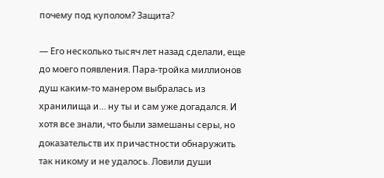почему под куполом? Защита?

— Его несколько тысяч лет назад сделали, еще до моего появления. Пара-тройка миллионов душ каким-то манером выбралась из хранилища и… ну ты и сам уже догадался. И хотя все знали, что были замешаны серы, но доказательств их причастности обнаружить так никому и не удалось. Ловили души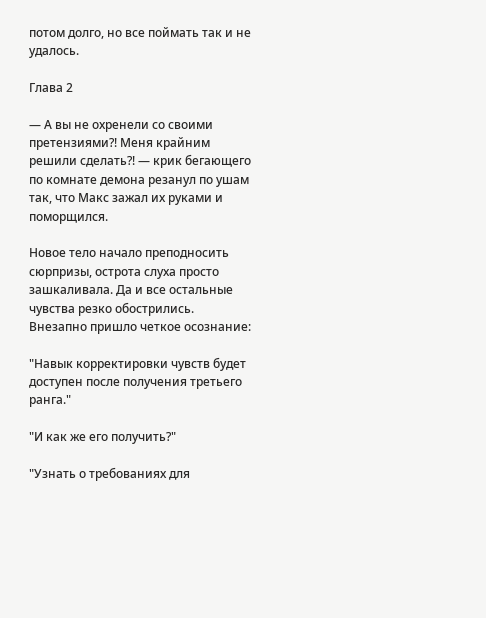потом долго, но все поймать так и не удалось.

Глава 2

— А вы не охренели со своими претензиями?! Меня крайним решили сделать?! — крик бегающего по комнате демона резанул по ушам так, что Макс зажал их руками и поморщился.

Новое тело начало преподносить сюрпризы, острота слуха просто зашкаливала. Да и все остальные чувства резко обострились. Внезапно пришло четкое осознание:

"Навык корректировки чувств будет доступен после получения третьего ранга."

"И как же его получить?"

"Узнать о требованиях для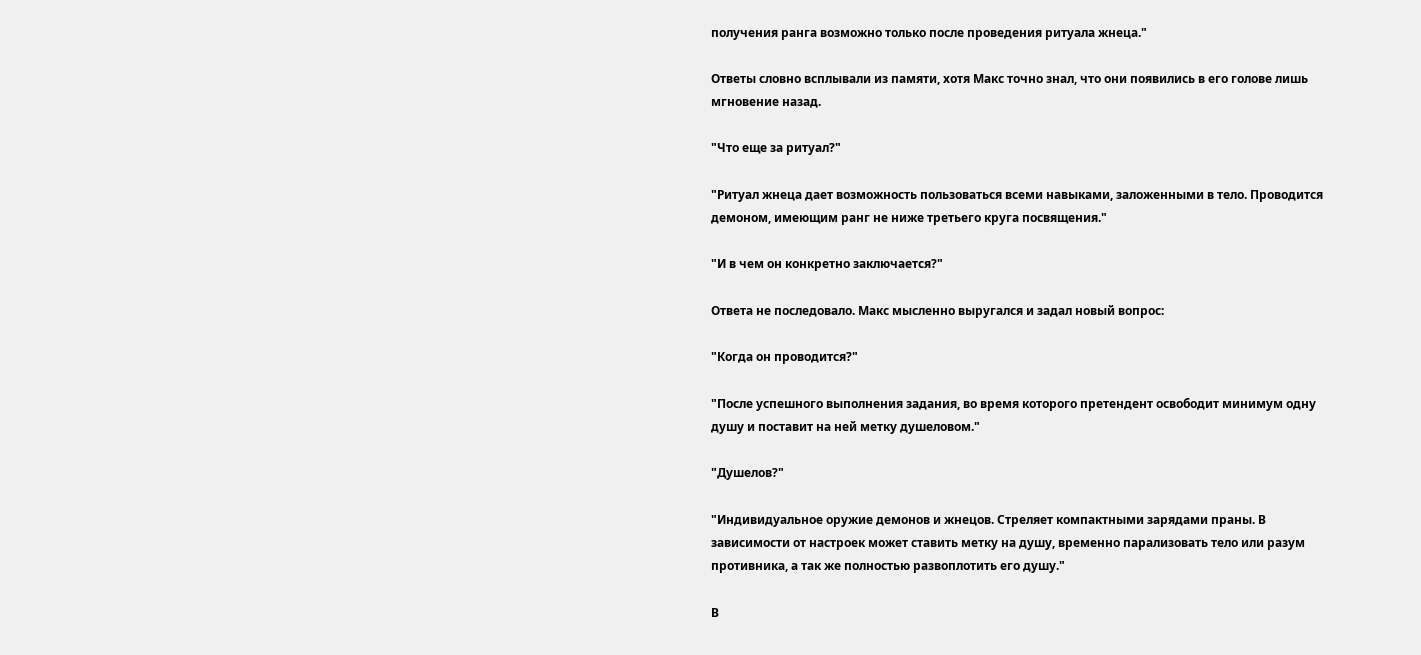получения ранга возможно только после проведения ритуала жнеца."

Ответы словно всплывали из памяти, хотя Макс точно знал, что они появились в его голове лишь мгновение назад.

"Что еще за ритуал?"

"Ритуал жнеца дает возможность пользоваться всеми навыками, заложенными в тело. Проводится демоном, имеющим ранг не ниже третьего круга посвящения."

"И в чем он конкретно заключается?"

Ответа не последовало. Макс мысленно выругался и задал новый вопрос:

"Когда он проводится?"

"После успешного выполнения задания, во время которого претендент освободит минимум одну душу и поставит на ней метку душеловом."

"Душелов?"

"Индивидуальное оружие демонов и жнецов. Стреляет компактными зарядами праны. В зависимости от настроек может ставить метку на душу, временно парализовать тело или разум противника, а так же полностью развоплотить его душу."

В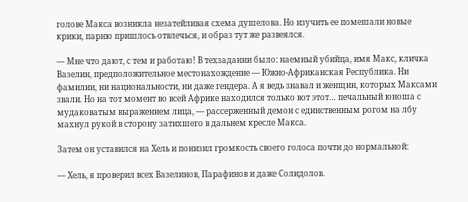голове Макса возникла незатейливая схема душелова. Но изучить ее помешали новые крики, парню пришлось отвлечься, и образ тут же развеялся.

— Мне что дают, с тем и работаю! В техзадании было: наемный убийца, имя Макс, кличка Вазелин, предположительное местонахождение — Южно-Африканская Республика. Ни фамилии, ни национальности, ни даже гендера. А я ведь знавал и женщин, которых Максами звали. Но на тот момент во всей Африке находился только вот этот… печальный юноша с мудаковатым выражением лица, — рассерженный демон с единственным рогом на лбу махнул рукой в сторону затихшего в дальнем кресле Макса.

Затем он уставился на Хель и понизил громкость своего голоса почти до нормальной:

— Хель, я проверил всех Вазелинов, Парафинов и даже Солидолов.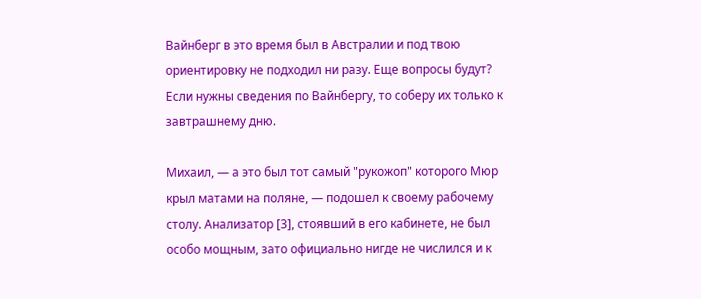Вайнберг в это время был в Австралии и под твою ориентировку не подходил ни разу. Еще вопросы будут? Если нужны сведения по Вайнбергу, то соберу их только к завтрашнему дню.

Михаил, — а это был тот самый "рукожоп" которого Мюр крыл матами на поляне, — подошел к своему рабочему столу. Анализатор [3], стоявший в его кабинете, не был особо мощным, зато официально нигде не числился и к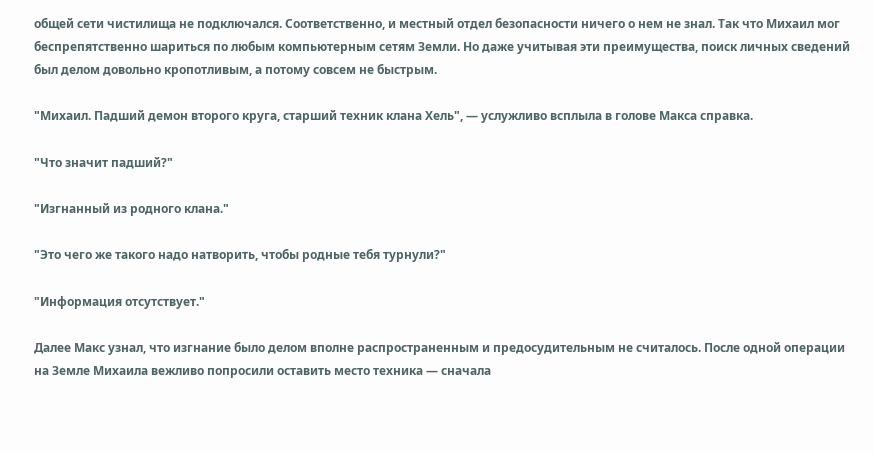общей сети чистилища не подключался. Соответственно, и местный отдел безопасности ничего о нем не знал. Так что Михаил мог беспрепятственно шариться по любым компьютерным сетям Земли. Но даже учитывая эти преимущества, поиск личных сведений был делом довольно кропотливым, а потому совсем не быстрым.

"Михаил. Падший демон второго круга, старший техник клана Хель", — услужливо всплыла в голове Макса справка.

"Что значит падший?"

"Изгнанный из родного клана."

"Это чего же такого надо натворить, чтобы родные тебя турнули?"

"Информация отсутствует."

Далее Макс узнал, что изгнание было делом вполне распространенным и предосудительным не считалось. После одной операции на Земле Михаила вежливо попросили оставить место техника — сначала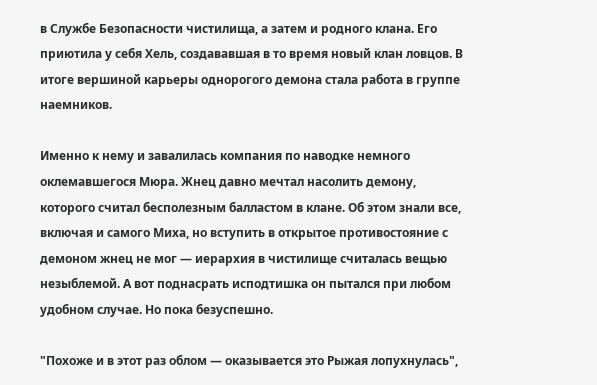в Службе Безопасности чистилища, а затем и родного клана. Его приютила у себя Хель, создававшая в то время новый клан ловцов. В итоге вершиной карьеры однорогого демона стала работа в группе наемников.

Именно к нему и завалилась компания по наводке немного оклемавшегося Мюра. Жнец давно мечтал насолить демону, которого считал бесполезным балластом в клане. Об этом знали все, включая и самого Миха, но вступить в открытое противостояние с демоном жнец не мог — иерархия в чистилище считалась вещью незыблемой. А вот поднасрать исподтишка он пытался при любом удобном случае. Но пока безуспешно.

"Похоже и в этот раз облом — оказывается это Рыжая лопухнулась",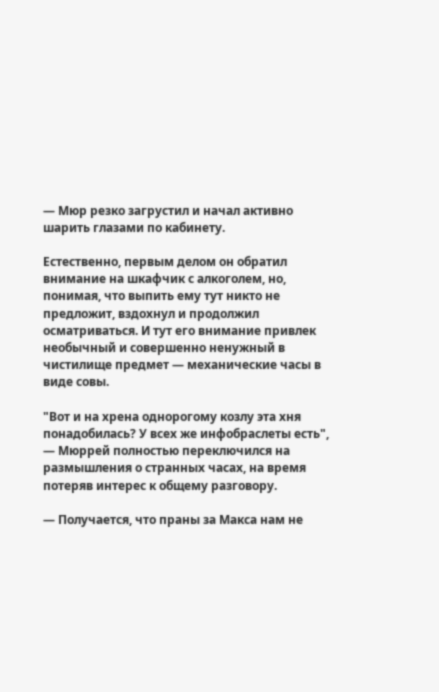— Мюр резко загрустил и начал активно шарить глазами по кабинету.

Естественно, первым делом он обратил внимание на шкафчик с алкоголем, но, понимая, что выпить ему тут никто не предложит, вздохнул и продолжил осматриваться. И тут его внимание привлек необычный и совершенно ненужный в чистилище предмет — механические часы в виде совы.

"Вот и на хрена однорогому козлу эта хня понадобилась? У всех же инфобраслеты есть", — Мюррей полностью переключился на размышления о странных часах, на время потеряв интерес к общему разговору.

— Получается, что праны за Макса нам не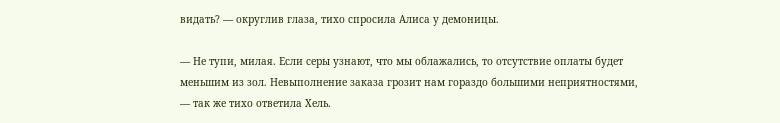видать? — округлив глаза, тихо спросила Алиса у демоницы.

— Не тупи, милая. Если серы узнают, что мы облажались, то отсутствие оплаты будет меньшим из зол. Невыполнение заказа грозит нам гораздо большими неприятностями, — так же тихо ответила Хель.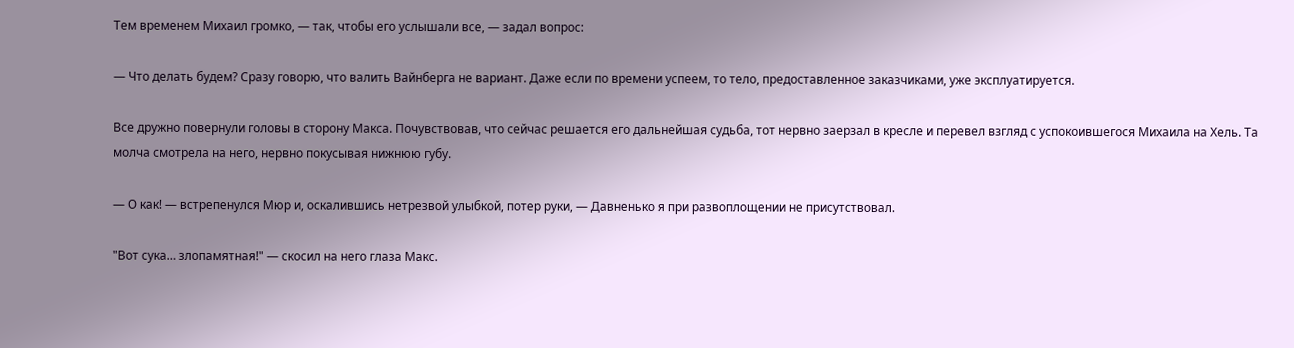Тем временем Михаил громко, — так, чтобы его услышали все, — задал вопрос:

— Что делать будем? Сразу говорю, что валить Вайнберга не вариант. Даже если по времени успеем, то тело, предоставленное заказчиками, уже эксплуатируется.

Все дружно повернули головы в сторону Макса. Почувствовав, что сейчас решается его дальнейшая судьба, тот нервно заерзал в кресле и перевел взгляд с успокоившегося Михаила на Хель. Та молча смотрела на него, нервно покусывая нижнюю губу.

— О как! — встрепенулся Мюр и, оскалившись нетрезвой улыбкой, потер руки, — Давненько я при развоплощении не присутствовал.

"Вот сука… злопамятная!" — скосил на него глаза Макс.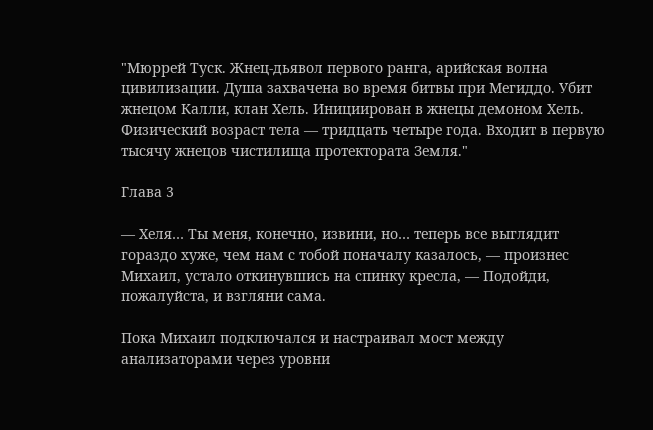"Мюррей Туск. Жнец-дьявол первого ранга, арийская волна цивилизации. Душа захвачена во время битвы при Мегиддо. Убит жнецом Калли, клан Хель. Инициирован в жнецы демоном Хель. Физический возраст тела — тридцать четыре года. Входит в первую тысячу жнецов чистилища протектората Земля."

Глава 3

— Хеля… Ты меня, конечно, извини, но… теперь все выглядит гораздо хуже, чем нам с тобой поначалу казалось, — произнес Михаил, устало откинувшись на спинку кресла, — Подойди, пожалуйста, и взгляни сама.

Пока Михаил подключался и настраивал мост между анализаторами через уровни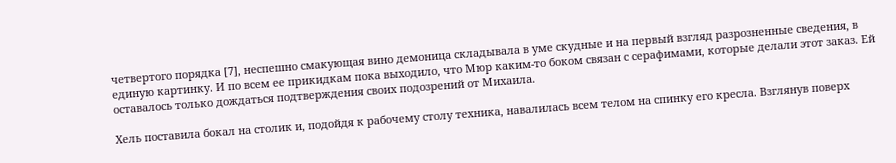четвертого порядка [7], неспешно смакующая вино демоница складывала в уме скудные и на первый взгляд разрозненные сведения, в единую картинку. И по всем ее прикидкам пока выходило, что Мюр каким-то боком связан с серафимами, которые делали этот заказ. Ей оставалось только дождаться подтверждения своих подозрений от Михаила.

Хель поставила бокал на столик и, подойдя к рабочему столу техника, навалилась всем телом на спинку его кресла. Взглянув поверх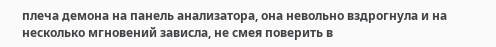плеча демона на панель анализатора, она невольно вздрогнула и на несколько мгновений зависла, не смея поверить в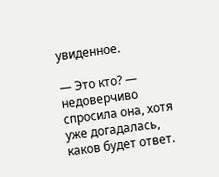увиденное.

— Это кто? — недоверчиво спросила она, хотя уже догадалась, каков будет ответ.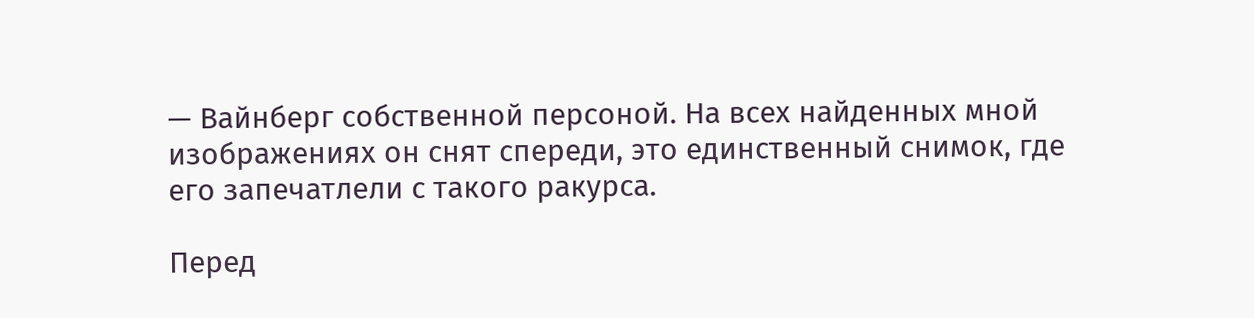— Вайнберг собственной персоной. На всех найденных мной изображениях он снят спереди, это единственный снимок, где его запечатлели с такого ракурса.

Перед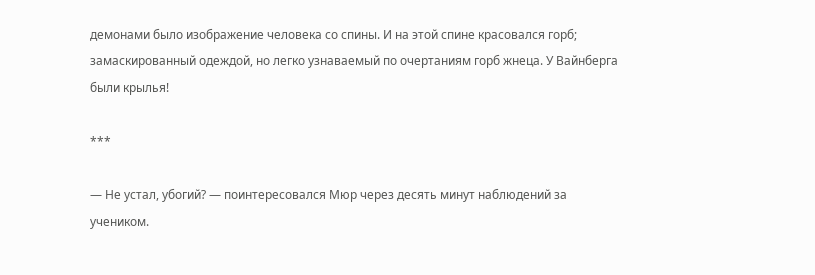демонами было изображение человека со спины. И на этой спине красовался горб; замаскированный одеждой, но легко узнаваемый по очертаниям горб жнеца. У Вайнберга были крылья!

***

— Не устал, убогий? — поинтересовался Мюр через десять минут наблюдений за учеником.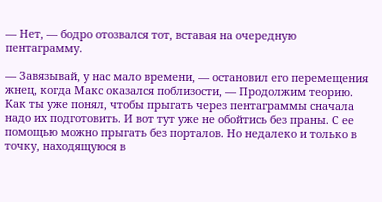— Нет, — бодро отозвался тот, вставая на очередную пентаграмму.

— Завязывай, у нас мало времени, — остановил его перемещения жнец, когда Макс оказался поблизости, — Продолжим теорию. Как ты уже понял, чтобы прыгать через пентаграммы сначала надо их подготовить. И вот тут уже не обойтись без праны. С ее помощью можно прыгать без порталов. Но недалеко и только в точку, находящуюся в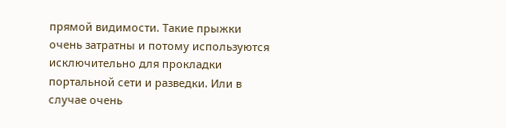прямой видимости. Такие прыжки очень затратны и потому используются исключительно для прокладки портальной сети и разведки. Или в случае очень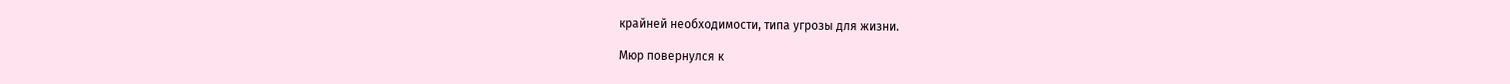крайней необходимости, типа угрозы для жизни.

Мюр повернулся к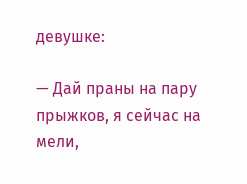девушке:

— Дай праны на пару прыжков, я сейчас на мели,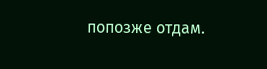попозже отдам.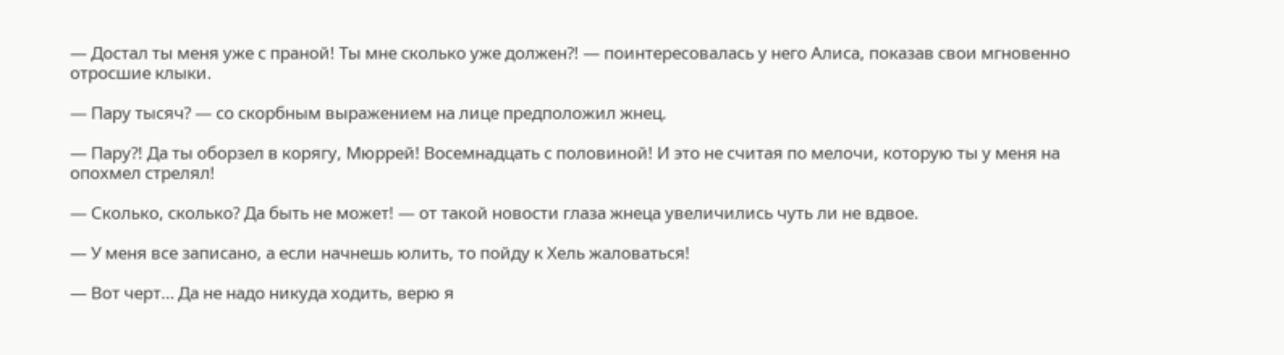— Достал ты меня уже с праной! Ты мне сколько уже должен?! — поинтересовалась у него Алиса, показав свои мгновенно отросшие клыки.

— Пару тысяч? — со скорбным выражением на лице предположил жнец.

— Пару?! Да ты оборзел в корягу, Мюррей! Восемнадцать с половиной! И это не считая по мелочи, которую ты у меня на опохмел стрелял!

— Сколько, сколько? Да быть не может! — от такой новости глаза жнеца увеличились чуть ли не вдвое.

— У меня все записано, а если начнешь юлить, то пойду к Хель жаловаться!

— Вот черт… Да не надо никуда ходить, верю я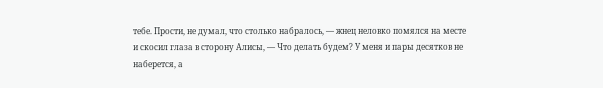тебе. Прости, не думал, что столько набралось, — жнец неловко помялся на месте и скосил глаза в сторону Алисы, — Что делать будем? У меня и пары десятков не наберется, а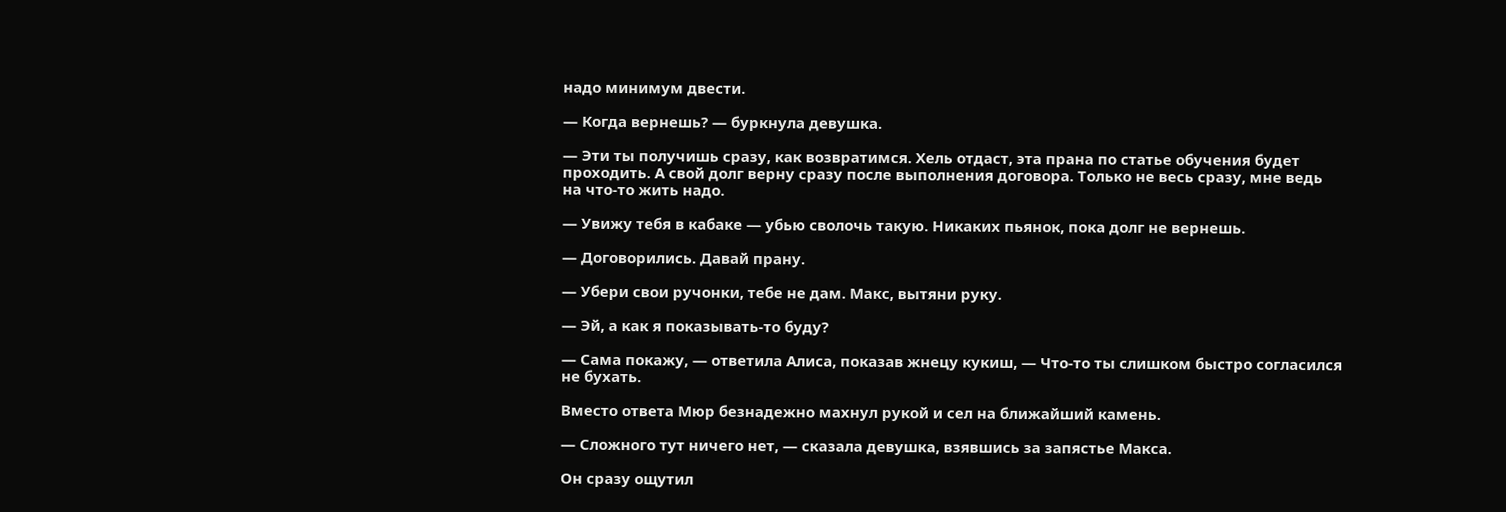надо минимум двести.

— Когда вернешь? — буркнула девушка.

— Эти ты получишь сразу, как возвратимся. Хель отдаст, эта прана по статье обучения будет проходить. А свой долг верну сразу после выполнения договора. Только не весь сразу, мне ведь на что-то жить надо.

— Увижу тебя в кабаке — убью сволочь такую. Никаких пьянок, пока долг не вернешь.

— Договорились. Давай прану.

— Убери свои ручонки, тебе не дам. Макс, вытяни руку.

— Эй, а как я показывать-то буду?

— Сама покажу, — ответила Алиса, показав жнецу кукиш, — Что-то ты слишком быстро согласился не бухать.

Вместо ответа Мюр безнадежно махнул рукой и сел на ближайший камень.

— Сложного тут ничего нет, — сказала девушка, взявшись за запястье Макса.

Он сразу ощутил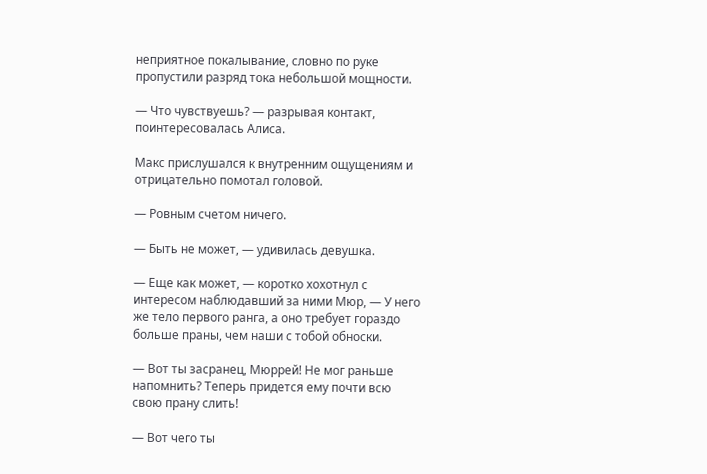неприятное покалывание, словно по руке пропустили разряд тока небольшой мощности.

— Что чувствуешь? — разрывая контакт, поинтересовалась Алиса.

Макс прислушался к внутренним ощущениям и отрицательно помотал головой.

— Ровным счетом ничего.

— Быть не может, — удивилась девушка.

— Еще как может, — коротко хохотнул с интересом наблюдавший за ними Мюр, — У него же тело первого ранга, а оно требует гораздо больше праны, чем наши с тобой обноски.

— Вот ты засранец, Мюррей! Не мог раньше напомнить? Теперь придется ему почти всю свою прану слить!

— Вот чего ты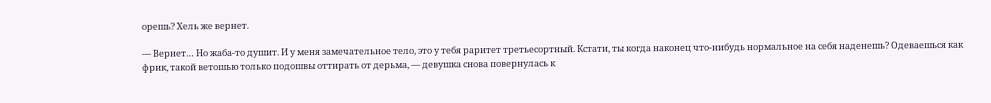орешь? Хель же вернет.

— Вернет… Но жаба-то душит. И у меня замечательное тело, это у тебя раритет третьесортный. Кстати, ты когда наконец что-нибудь нормальное на себя наденешь? Одеваешься как фрик, такой ветошью только подошвы оттирать от дерьма, — девушка снова повернулась к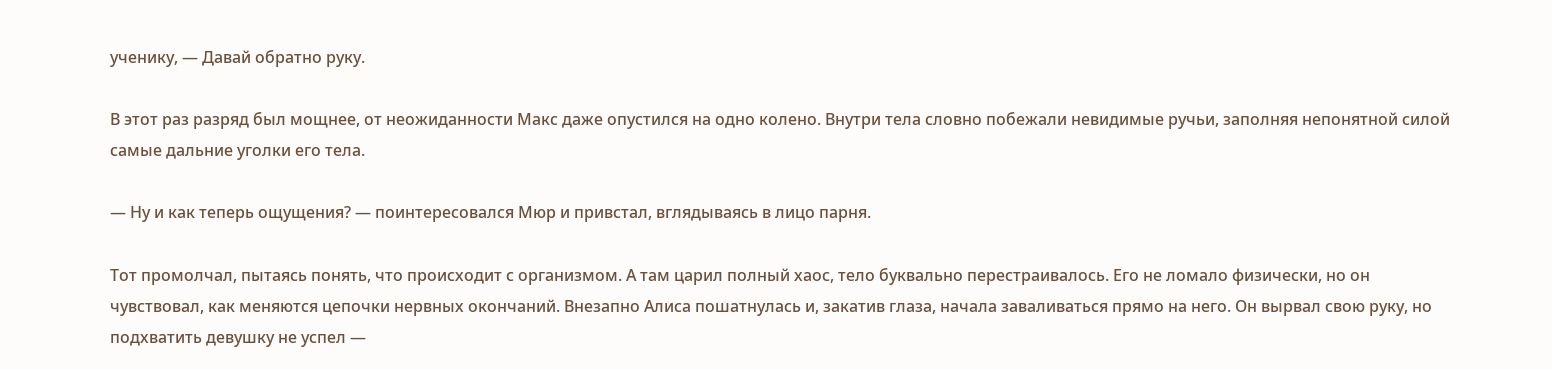ученику, — Давай обратно руку.

В этот раз разряд был мощнее, от неожиданности Макс даже опустился на одно колено. Внутри тела словно побежали невидимые ручьи, заполняя непонятной силой самые дальние уголки его тела.

— Ну и как теперь ощущения? — поинтересовался Мюр и привстал, вглядываясь в лицо парня.

Тот промолчал, пытаясь понять, что происходит с организмом. А там царил полный хаос, тело буквально перестраивалось. Его не ломало физически, но он чувствовал, как меняются цепочки нервных окончаний. Внезапно Алиса пошатнулась и, закатив глаза, начала заваливаться прямо на него. Он вырвал свою руку, но подхватить девушку не успел —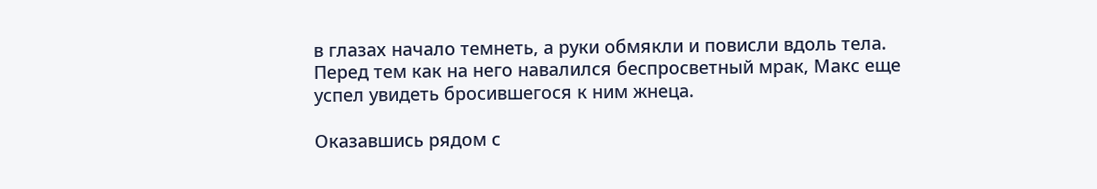в глазах начало темнеть, а руки обмякли и повисли вдоль тела. Перед тем как на него навалился беспросветный мрак, Макс еще успел увидеть бросившегося к ним жнеца.

Оказавшись рядом с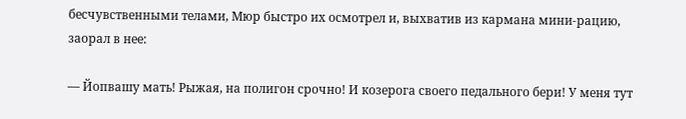бесчувственными телами, Мюр быстро их осмотрел и, выхватив из кармана мини-рацию, заорал в нее:

— Йопвашу мать! Рыжая, на полигон срочно! И козерога своего педального бери! У меня тут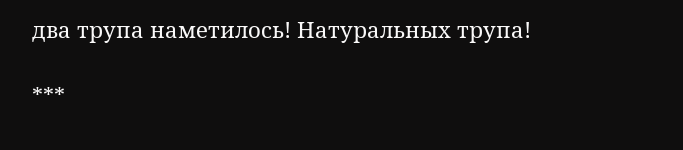два трупа наметилось! Натуральных трупа!

***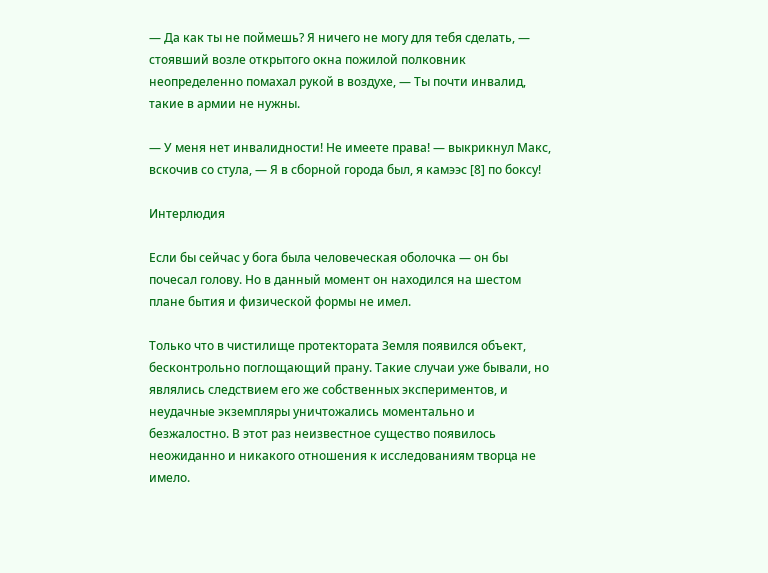— Да как ты не поймешь? Я ничего не могу для тебя сделать, — стоявший возле открытого окна пожилой полковник неопределенно помахал рукой в воздухе, — Ты почти инвалид, такие в армии не нужны.

— У меня нет инвалидности! Не имеете права! — выкрикнул Макс, вскочив со стула, — Я в сборной города был, я камээс [8] по боксу!

Интерлюдия

Если бы сейчас у бога была человеческая оболочка — он бы почесал голову. Но в данный момент он находился на шестом плане бытия и физической формы не имел.

Только что в чистилище протектората Земля появился объект, бесконтрольно поглощающий прану. Такие случаи уже бывали, но являлись следствием его же собственных экспериментов, и неудачные экземпляры уничтожались моментально и безжалостно. В этот раз неизвестное существо появилось неожиданно и никакого отношения к исследованиям творца не имело.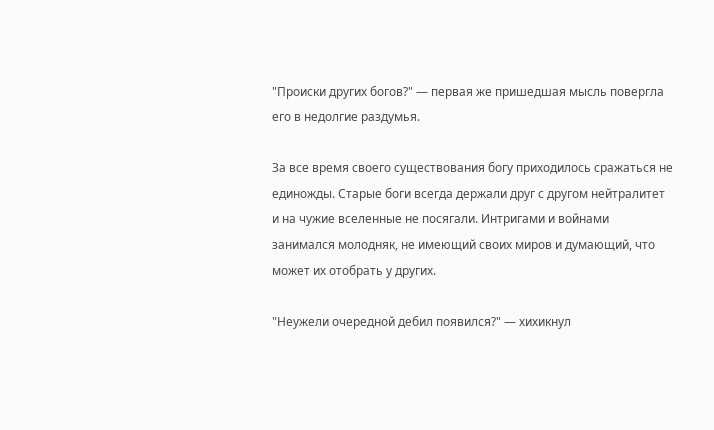"Происки других богов?" — первая же пришедшая мысль повергла его в недолгие раздумья.

За все время своего существования богу приходилось сражаться не единожды. Старые боги всегда держали друг с другом нейтралитет и на чужие вселенные не посягали. Интригами и войнами занимался молодняк, не имеющий своих миров и думающий, что может их отобрать у других.

"Неужели очередной дебил появился?" — хихикнул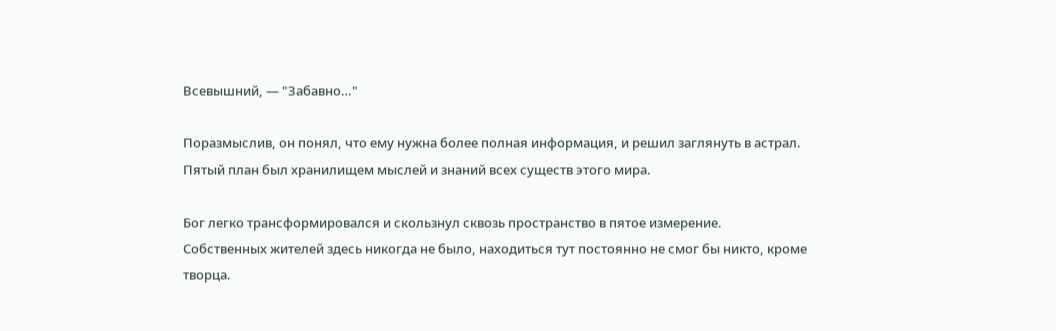Всевышний, — "Забавно…"

Поразмыслив, он понял, что ему нужна более полная информация, и решил заглянуть в астрал. Пятый план был хранилищем мыслей и знаний всех существ этого мира.

Бог легко трансформировался и скользнул сквозь пространство в пятое измерение. Собственных жителей здесь никогда не было, находиться тут постоянно не смог бы никто, кроме творца.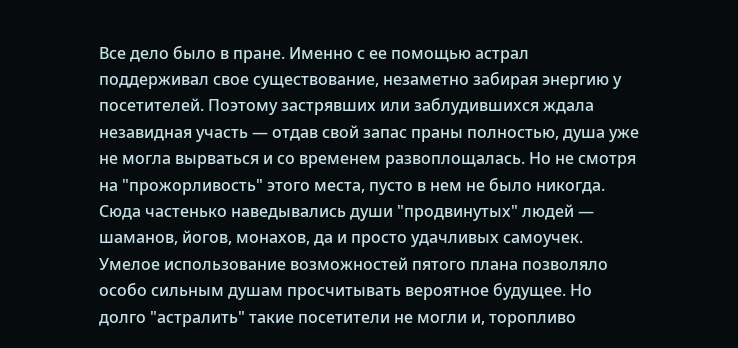Все дело было в пране. Именно с ее помощью астрал поддерживал свое существование, незаметно забирая энергию у посетителей. Поэтому застрявших или заблудившихся ждала незавидная участь — отдав свой запас праны полностью, душа уже не могла вырваться и со временем развоплощалась. Но не смотря на "прожорливость" этого места, пусто в нем не было никогда. Сюда частенько наведывались души "продвинутых" людей — шаманов, йогов, монахов, да и просто удачливых самоучек. Умелое использование возможностей пятого плана позволяло особо сильным душам просчитывать вероятное будущее. Но долго "астралить" такие посетители не могли и, торопливо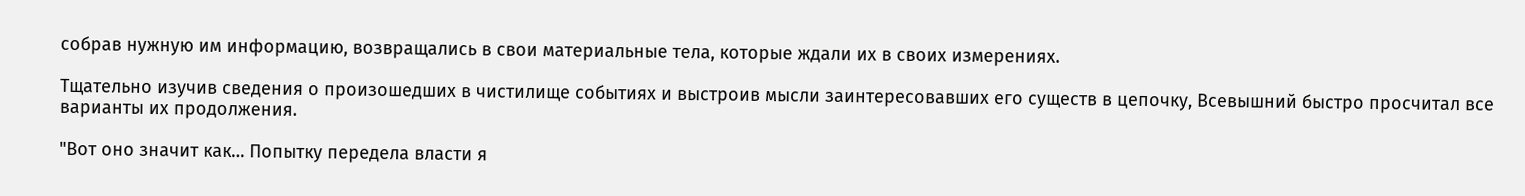собрав нужную им информацию, возвращались в свои материальные тела, которые ждали их в своих измерениях.

Тщательно изучив сведения о произошедших в чистилище событиях и выстроив мысли заинтересовавших его существ в цепочку, Всевышний быстро просчитал все варианты их продолжения.

"Вот оно значит как… Попытку передела власти я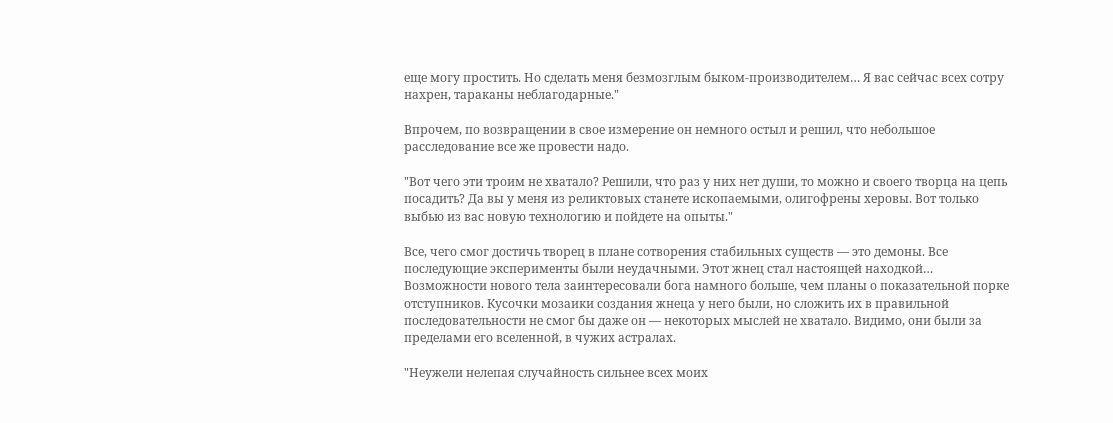еще могу простить. Но сделать меня безмозглым быком-производителем… Я вас сейчас всех сотру нахрен, тараканы неблагодарные."

Впрочем, по возвращении в свое измерение он немного остыл и решил, что небольшое расследование все же провести надо.

"Вот чего эти троим не хватало? Решили, что раз у них нет души, то можно и своего творца на цепь посадить? Да вы у меня из реликтовых станете ископаемыми, олигофрены херовы. Вот только выбью из вас новую технологию и пойдете на опыты."

Все, чего смог достичь творец в плане сотворения стабильных существ — это демоны. Все последующие эксперименты были неудачными. Этот жнец стал настоящей находкой… Возможности нового тела заинтересовали бога намного больше, чем планы о показательной порке отступников. Кусочки мозаики создания жнеца у него были, но сложить их в правильной последовательности не смог бы даже он — некоторых мыслей не хватало. Видимо, они были за пределами его вселенной, в чужих астралах.

"Неужели нелепая случайность сильнее всех моих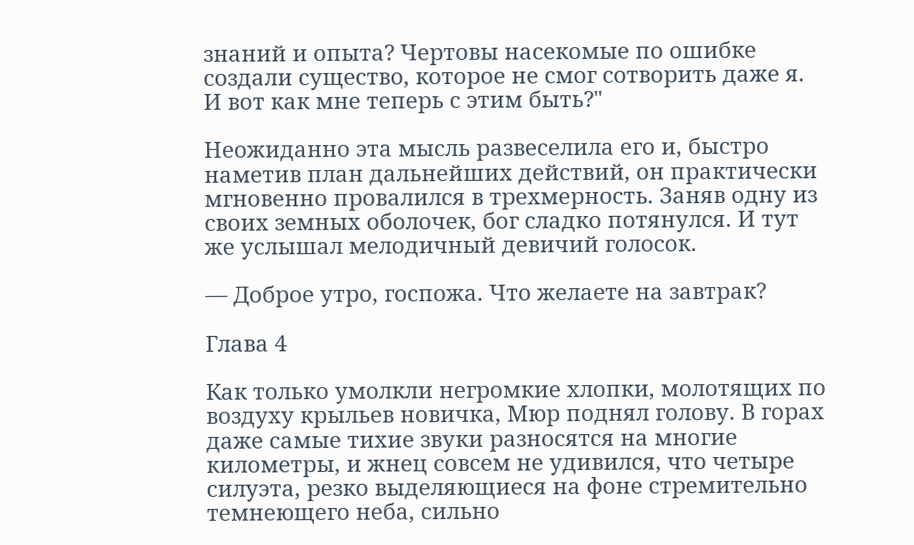знаний и опыта? Чертовы насекомые по ошибке создали существо, которое не смог сотворить даже я. И вот как мне теперь с этим быть?"

Неожиданно эта мысль развеселила его и, быстро наметив план дальнейших действий, он практически мгновенно провалился в трехмерность. Заняв одну из своих земных оболочек, бог сладко потянулся. И тут же услышал мелодичный девичий голосок.

— Доброе утро, госпожа. Что желаете на завтрак?

Глава 4

Как только умолкли негромкие хлопки, молотящих по воздуху крыльев новичка, Мюр поднял голову. В горах даже самые тихие звуки разносятся на многие километры, и жнец совсем не удивился, что четыре силуэта, резко выделяющиеся на фоне стремительно темнеющего неба, сильно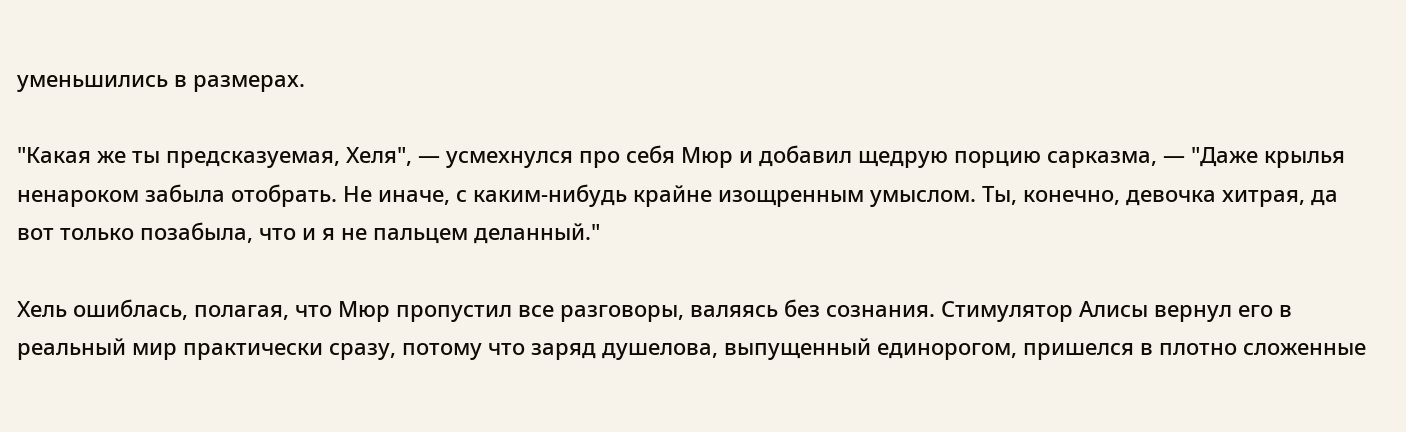уменьшились в размерах.

"Какая же ты предсказуемая, Хеля", — усмехнулся про себя Мюр и добавил щедрую порцию сарказма, — "Даже крылья ненароком забыла отобрать. Не иначе, с каким-нибудь крайне изощренным умыслом. Ты, конечно, девочка хитрая, да вот только позабыла, что и я не пальцем деланный."

Хель ошиблась, полагая, что Мюр пропустил все разговоры, валяясь без сознания. Стимулятор Алисы вернул его в реальный мир практически сразу, потому что заряд душелова, выпущенный единорогом, пришелся в плотно сложенные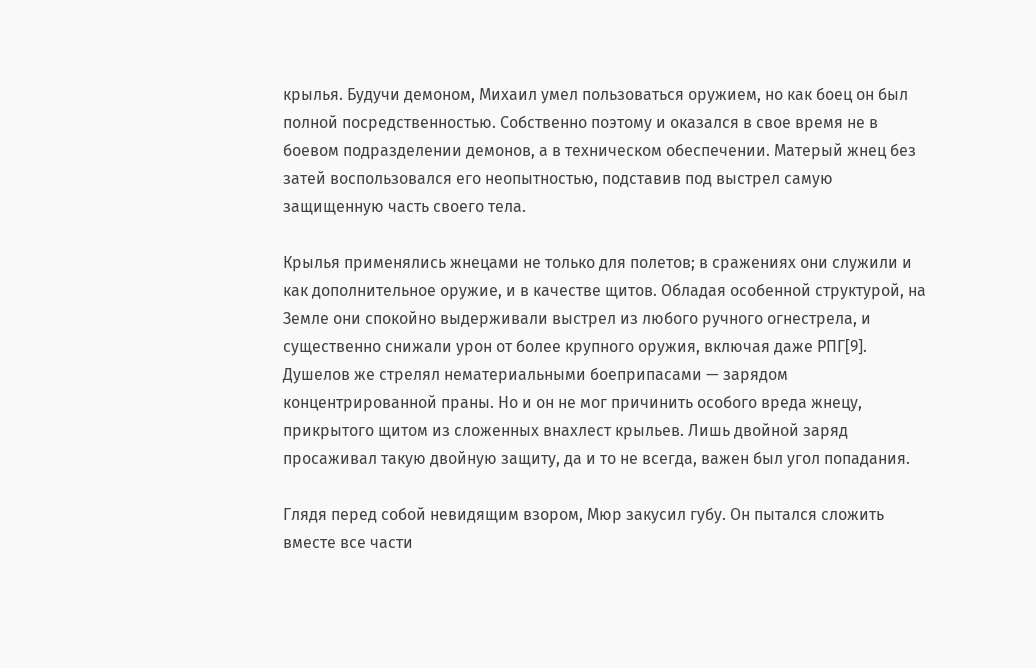крылья. Будучи демоном, Михаил умел пользоваться оружием, но как боец он был полной посредственностью. Собственно поэтому и оказался в свое время не в боевом подразделении демонов, а в техническом обеспечении. Матерый жнец без затей воспользовался его неопытностью, подставив под выстрел самую защищенную часть своего тела.

Крылья применялись жнецами не только для полетов; в сражениях они служили и как дополнительное оружие, и в качестве щитов. Обладая особенной структурой, на Земле они спокойно выдерживали выстрел из любого ручного огнестрела, и существенно снижали урон от более крупного оружия, включая даже РПГ[9]. Душелов же стрелял нематериальными боеприпасами — зарядом концентрированной праны. Но и он не мог причинить особого вреда жнецу, прикрытого щитом из сложенных внахлест крыльев. Лишь двойной заряд просаживал такую двойную защиту, да и то не всегда, важен был угол попадания.

Глядя перед собой невидящим взором, Мюр закусил губу. Он пытался сложить вместе все части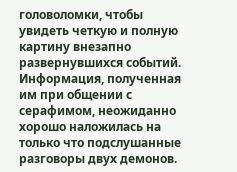головоломки, чтобы увидеть четкую и полную картину внезапно развернувшихся событий. Информация, полученная им при общении с серафимом, неожиданно хорошо наложилась на только что подслушанные разговоры двух демонов.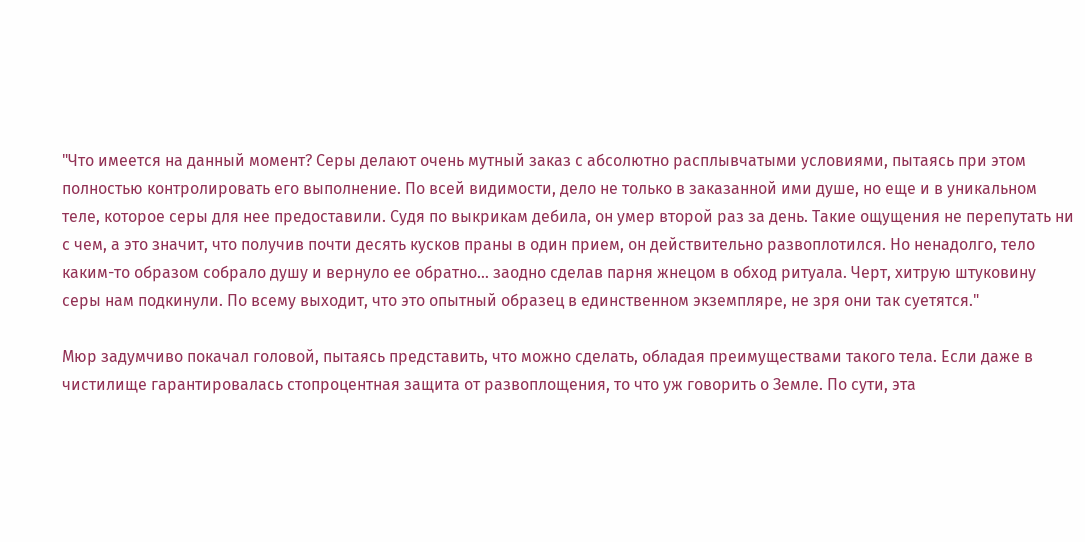"Что имеется на данный момент? Серы делают очень мутный заказ с абсолютно расплывчатыми условиями, пытаясь при этом полностью контролировать его выполнение. По всей видимости, дело не только в заказанной ими душе, но еще и в уникальном теле, которое серы для нее предоставили. Судя по выкрикам дебила, он умер второй раз за день. Такие ощущения не перепутать ни с чем, а это значит, что получив почти десять кусков праны в один прием, он действительно развоплотился. Но ненадолго, тело каким-то образом собрало душу и вернуло ее обратно… заодно сделав парня жнецом в обход ритуала. Черт, хитрую штуковину серы нам подкинули. По всему выходит, что это опытный образец в единственном экземпляре, не зря они так суетятся."

Мюр задумчиво покачал головой, пытаясь представить, что можно сделать, обладая преимуществами такого тела. Если даже в чистилище гарантировалась стопроцентная защита от развоплощения, то что уж говорить о Земле. По сути, эта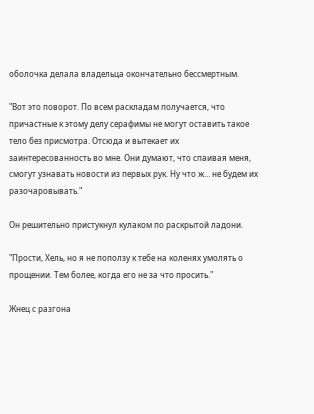оболочка делала владельца окончательно бессмертным.

"Вот это поворот. По всем раскладам получается, что причастные к этому делу серафимы не могут оставить такое тело без присмотра. Отсюда и вытекает их заинтересованность во мне. Они думают, что спаивая меня, смогут узнавать новости из первых рук. Ну что ж… не будем их разочаровывать."

Он решительно пристукнул кулаком по раскрытой ладони.

"Прости, Хель, но я не поползу к тебе на коленях умолять о прощении. Тем более, когда его не за что просить."

Жнец с разгона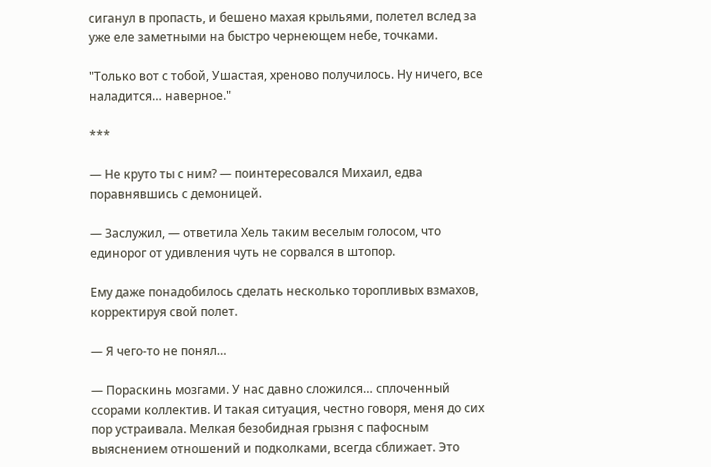сиганул в пропасть, и бешено махая крыльями, полетел вслед за уже еле заметными на быстро чернеющем небе, точками.

"Только вот с тобой, Ушастая, хреново получилось. Ну ничего, все наладится… наверное."

***

— Не круто ты с ним? — поинтересовался Михаил, едва поравнявшись с демоницей.

— Заслужил, — ответила Хель таким веселым голосом, что единорог от удивления чуть не сорвался в штопор.

Ему даже понадобилось сделать несколько торопливых взмахов, корректируя свой полет.

— Я чего-то не понял…

— Пораскинь мозгами. У нас давно сложился… сплоченный ссорами коллектив. И такая ситуация, честно говоря, меня до сих пор устраивала. Мелкая безобидная грызня с пафосным выяснением отношений и подколками, всегда сближает. Это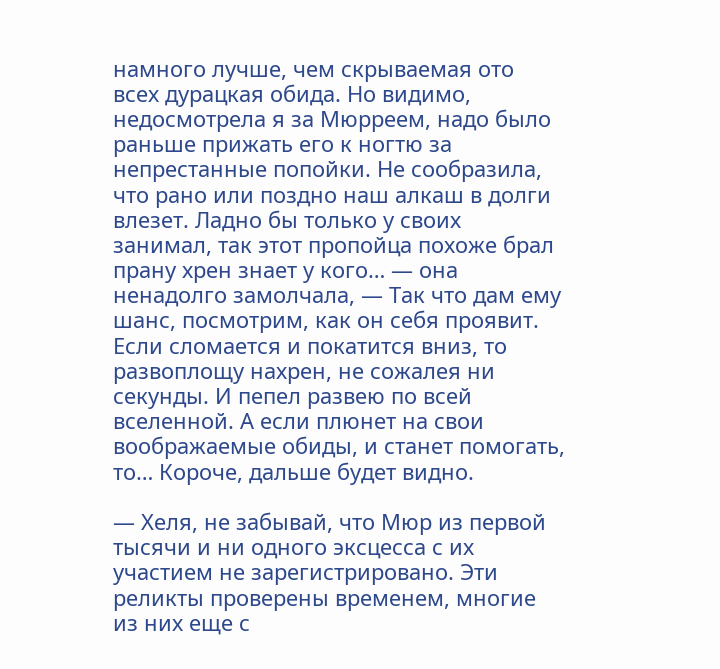намного лучше, чем скрываемая ото всех дурацкая обида. Но видимо, недосмотрела я за Мюрреем, надо было раньше прижать его к ногтю за непрестанные попойки. Не сообразила, что рано или поздно наш алкаш в долги влезет. Ладно бы только у своих занимал, так этот пропойца похоже брал прану хрен знает у кого… — она ненадолго замолчала, — Так что дам ему шанс, посмотрим, как он себя проявит. Если сломается и покатится вниз, то развоплощу нахрен, не сожалея ни секунды. И пепел развею по всей вселенной. А если плюнет на свои воображаемые обиды, и станет помогать, то… Короче, дальше будет видно.

— Хеля, не забывай, что Мюр из первой тысячи и ни одного эксцесса с их участием не зарегистрировано. Эти реликты проверены временем, многие из них еще с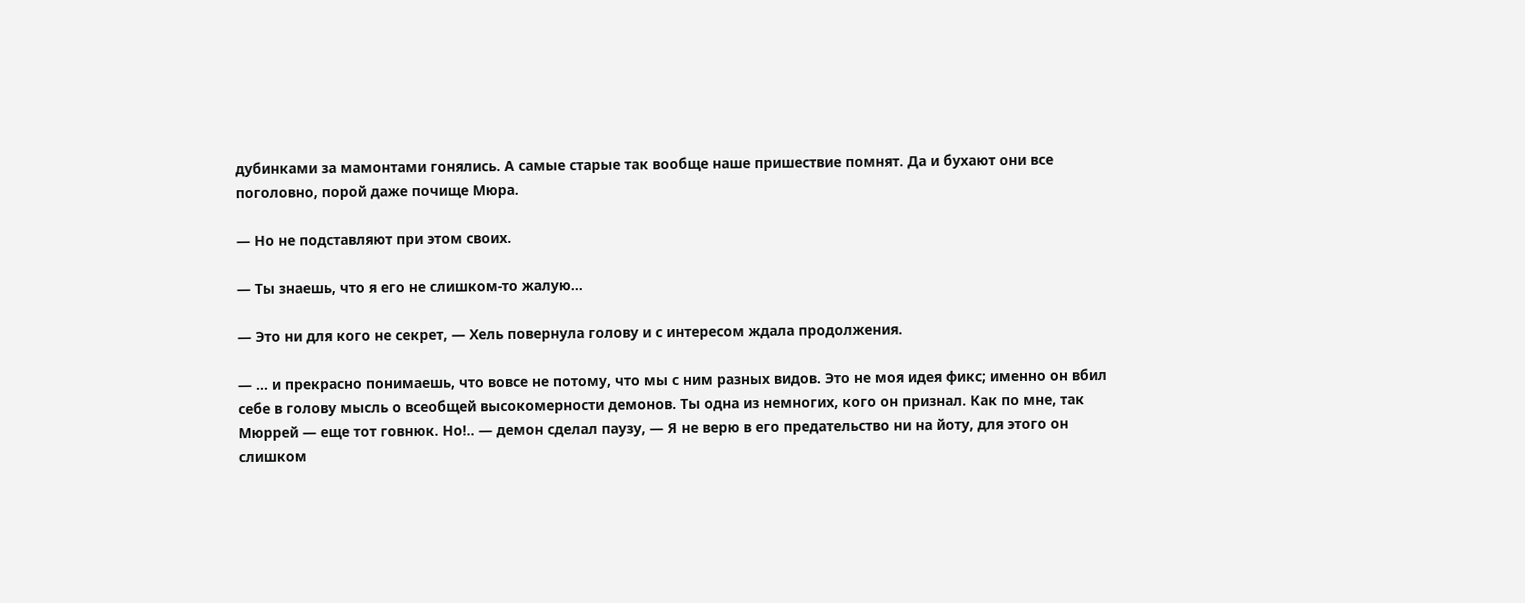дубинками за мамонтами гонялись. А самые старые так вообще наше пришествие помнят. Да и бухают они все поголовно, порой даже почище Мюра.

— Но не подставляют при этом своих.

— Ты знаешь, что я его не слишком-то жалую…

— Это ни для кого не секрет, — Хель повернула голову и с интересом ждала продолжения.

— … и прекрасно понимаешь, что вовсе не потому, что мы с ним разных видов. Это не моя идея фикс; именно он вбил себе в голову мысль о всеобщей высокомерности демонов. Ты одна из немногих, кого он признал. Как по мне, так Мюррей — еще тот говнюк. Но!.. — демон сделал паузу, — Я не верю в его предательство ни на йоту, для этого он слишком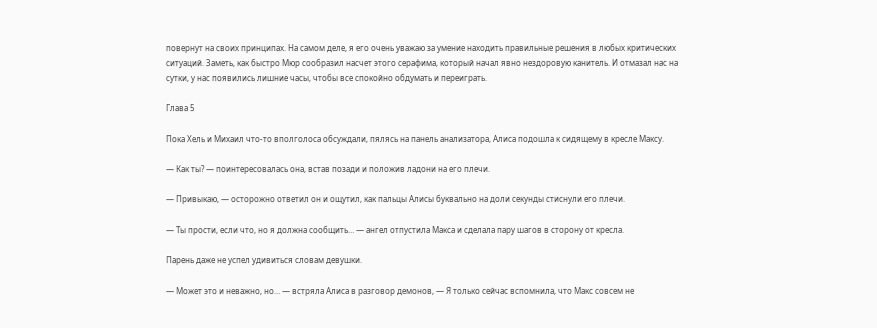повернут на своих принципах. На самом деле, я его очень уважаю за умение находить правильные решения в любых критических ситуаций. Заметь, как быстро Мюр сообразил насчет этого серафима, который начал явно нездоровую канитель. И отмазал нас на сутки, у нас появились лишние часы, чтобы все спокойно обдумать и переиграть.

Глава 5

Пока Хель и Михаил что-то вполголоса обсуждали, пялясь на панель анализатора, Алиса подошла к сидящему в кресле Максу.

— Как ты? — поинтересовалась она, встав позади и положив ладони на его плечи.

— Привыкаю, — осторожно ответил он и ощутил, как пальцы Алисы буквально на доли секунды стиснули его плечи.

— Ты прости, если что, но я должна сообщить… — ангел отпустила Макса и сделала пару шагов в сторону от кресла.

Парень даже не успел удивиться словам девушки.

— Может это и неважно, но… — встряла Алиса в разговор демонов, — Я только сейчас вспомнила, что Макс совсем не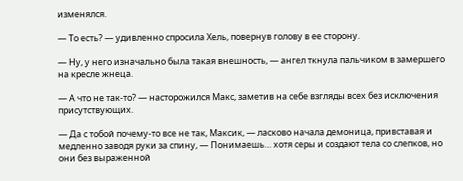изменялся.

— То есть? — удивленно спросила Хель, повернув голову в ее сторону.

— Ну, у него изначально была такая внешность, — ангел ткнула пальчиком в замершего на кресле жнеца.

— А что не так-то? — насторожился Макс, заметив на себе взгляды всех без исключения присутствующих.

— Да с тобой почему-то все не так, Максик, — ласково начала демоница, привставая и медленно заводя руки за спину, — Понимаешь… хотя серы и создают тела со слепков, но они без выраженной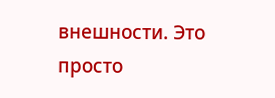внешности. Это просто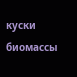куски биомассы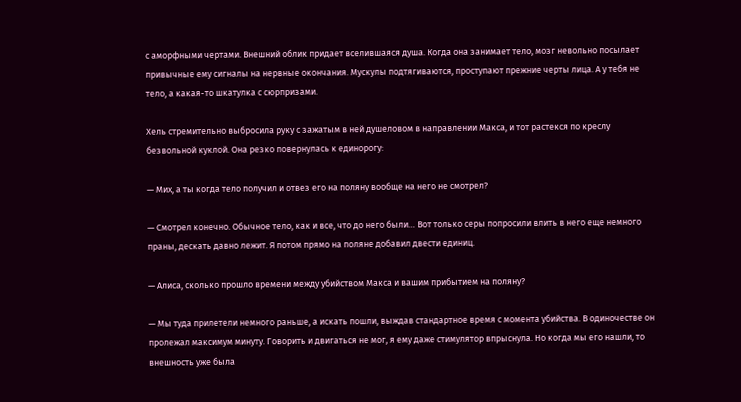с аморфными чертами. Внешний облик придает вселившаяся душа. Когда она занимает тело, мозг невольно посылает привычные ему сигналы на нервные окончания. Мускулы подтягиваются, проступают прежние черты лица. А у тебя не тело, а какая-то шкатулка с сюрпризами.

Хель стремительно выбросила руку с зажатым в ней душеловом в направлении Макса, и тот растекся по креслу безвольной куклой. Она резко повернулась к единорогу:

— Мих, а ты когда тело получил и отвез его на поляну вообще на него не смотрел?

— Смотрел конечно. Обычное тело, как и все, что до него были… Вот только серы попросили влить в него еще немного праны, дескать давно лежит. Я потом прямо на поляне добавил двести единиц.

— Алиса, сколько прошло времени между убийством Макса и вашим прибытием на поляну?

— Мы туда прилетели немного раньше, а искать пошли, выждав стандартное время с момента убийства. В одиночестве он пролежал максимум минуту. Говорить и двигаться не мог, я ему даже стимулятор впрыснула. Но когда мы его нашли, то внешность уже была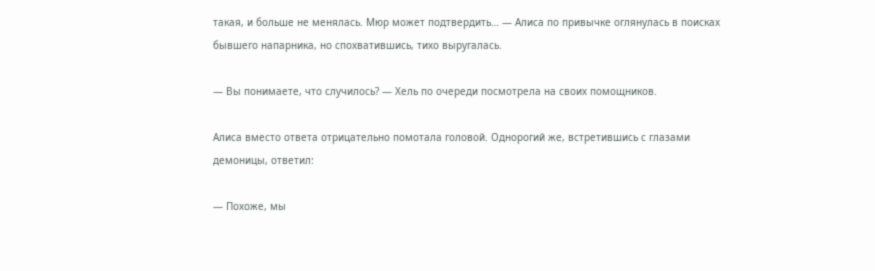такая, и больше не менялась. Мюр может подтвердить… — Алиса по привычке оглянулась в поисках бывшего напарника, но спохватившись, тихо выругалась.

— Вы понимаете, что случилось? — Хель по очереди посмотрела на своих помощников.

Алиса вместо ответа отрицательно помотала головой. Однорогий же, встретившись с глазами демоницы, ответил:

— Похоже, мы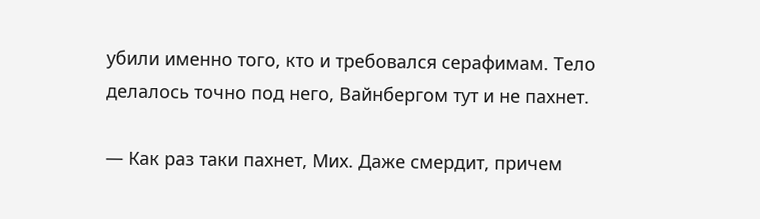убили именно того, кто и требовался серафимам. Тело делалось точно под него, Вайнбергом тут и не пахнет.

— Как раз таки пахнет, Мих. Даже смердит, причем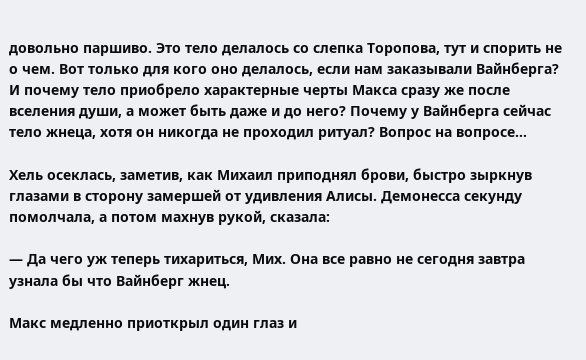довольно паршиво. Это тело делалось со слепка Торопова, тут и спорить не о чем. Вот только для кого оно делалось, если нам заказывали Вайнберга? И почему тело приобрело характерные черты Макса сразу же после вселения души, а может быть даже и до него? Почему у Вайнберга сейчас тело жнеца, хотя он никогда не проходил ритуал? Вопрос на вопросе…

Хель осеклась, заметив, как Михаил приподнял брови, быстро зыркнув глазами в сторону замершей от удивления Алисы. Демонесса секунду помолчала, а потом махнув рукой, сказала:

— Да чего уж теперь тихариться, Мих. Она все равно не сегодня завтра узнала бы что Вайнберг жнец.

Макс медленно приоткрыл один глаз и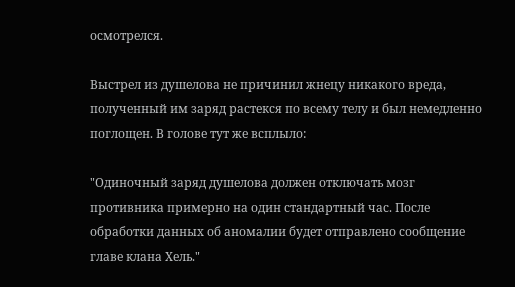осмотрелся.

Выстрел из душелова не причинил жнецу никакого вреда, полученный им заряд растекся по всему телу и был немедленно поглощен. В голове тут же всплыло:

"Одиночный заряд душелова должен отключать мозг противника примерно на один стандартный час. После обработки данных об аномалии будет отправлено сообщение главе клана Хель."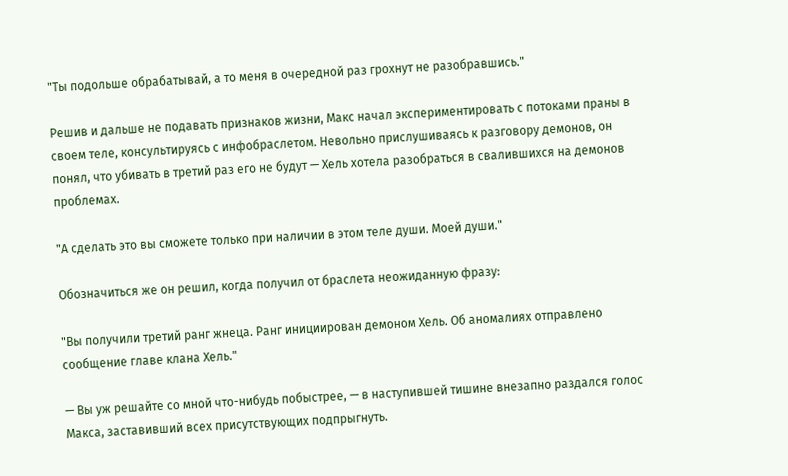"Ты подольше обрабатывай, а то меня в очередной раз грохнут не разобравшись."

Решив и дальше не подавать признаков жизни, Макс начал экспериментировать с потоками праны в своем теле, консультируясь с инфобраслетом. Невольно прислушиваясь к разговору демонов, он понял, что убивать в третий раз его не будут — Хель хотела разобраться в свалившихся на демонов проблемах.

"А сделать это вы сможете только при наличии в этом теле души. Моей души."

Обозначиться же он решил, когда получил от браслета неожиданную фразу:

"Вы получили третий ранг жнеца. Ранг инициирован демоном Хель. Об аномалиях отправлено сообщение главе клана Хель."

— Вы уж решайте со мной что-нибудь побыстрее, — в наступившей тишине внезапно раздался голос Макса, заставивший всех присутствующих подпрыгнуть.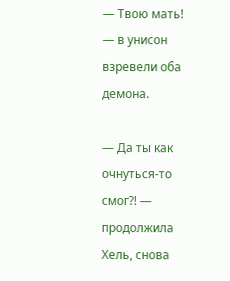— Твою мать! — в унисон взревели оба демона.

— Да ты как очнуться-то смог?! — продолжила Хель, снова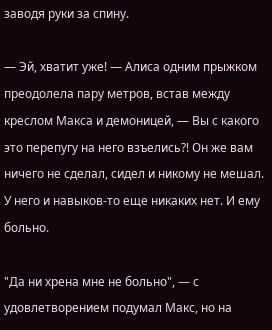заводя руки за спину.

— Эй, хватит уже! — Алиса одним прыжком преодолела пару метров, встав между креслом Макса и демоницей, — Вы с какого это перепугу на него взъелись?! Он же вам ничего не сделал, сидел и никому не мешал. У него и навыков-то еще никаких нет. И ему больно.

"Да ни хрена мне не больно", — с удовлетворением подумал Макс, но на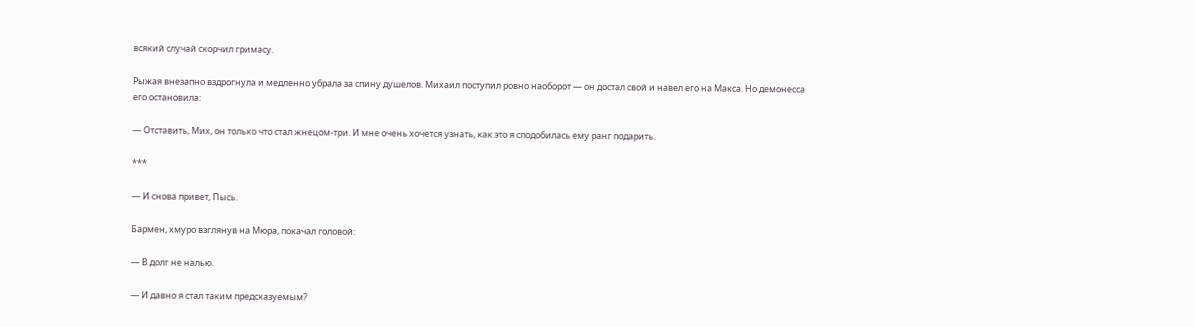всякий случай скорчил гримасу.

Рыжая внезапно вздрогнула и медленно убрала за спину душелов. Михаил поступил ровно наоборот — он достал свой и навел его на Макса. Но демонесса его остановила:

— Отставить, Мих, он только что стал жнецом-три. И мне очень хочется узнать, как это я сподобилась ему ранг подарить.

***

— И снова привет, Пысь.

Бармен, хмуро взглянув на Мюра, покачал головой:

— В долг не налью.

— И давно я стал таким предсказуемым?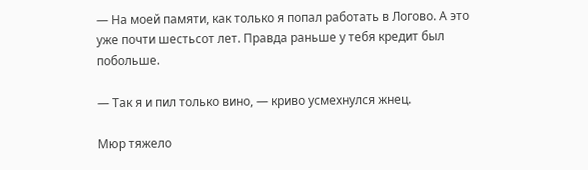— На моей памяти, как только я попал работать в Логово. А это уже почти шестьсот лет. Правда раньше у тебя кредит был побольше.

— Так я и пил только вино, — криво усмехнулся жнец.

Мюр тяжело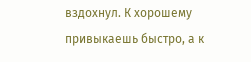вздохнул. К хорошему привыкаешь быстро, а к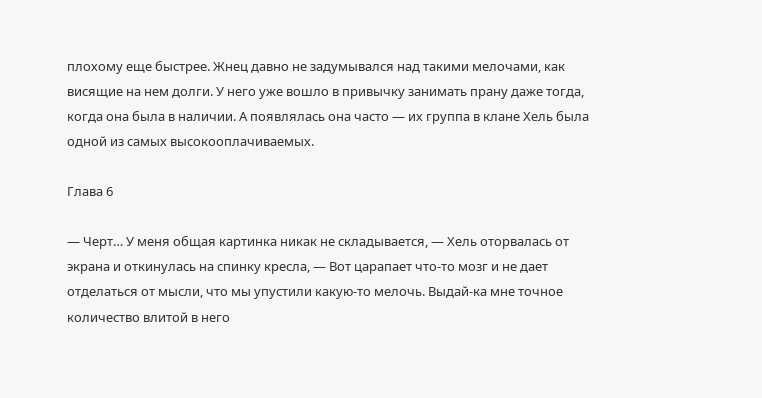плохому еще быстрее. Жнец давно не задумывался над такими мелочами, как висящие на нем долги. У него уже вошло в привычку занимать прану даже тогда, когда она была в наличии. А появлялась она часто — их группа в клане Хель была одной из самых высокооплачиваемых.

Глава 6

— Черт… У меня общая картинка никак не складывается, — Хель оторвалась от экрана и откинулась на спинку кресла, — Вот царапает что-то мозг и не дает отделаться от мысли, что мы упустили какую-то мелочь. Выдай-ка мне точное количество влитой в него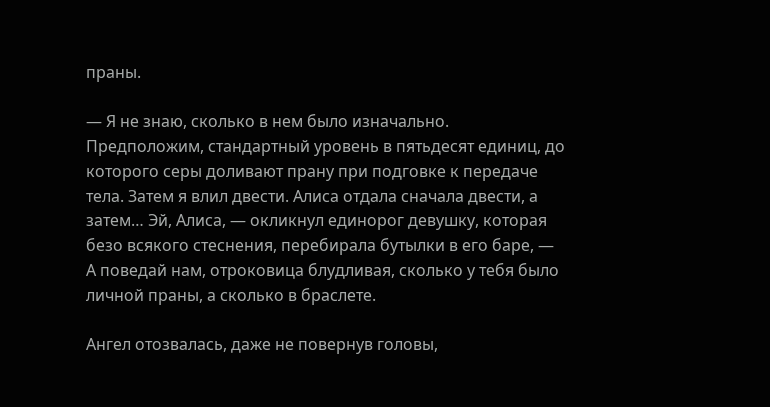праны.

— Я не знаю, сколько в нем было изначально. Предположим, стандартный уровень в пятьдесят единиц, до которого серы доливают прану при подговке к передаче тела. Затем я влил двести. Алиса отдала сначала двести, а затем… Эй, Алиса, — окликнул единорог девушку, которая безо всякого стеснения, перебирала бутылки в его баре, — А поведай нам, отроковица блудливая, сколько у тебя было личной праны, а сколько в браслете.

Ангел отозвалась, даже не повернув головы,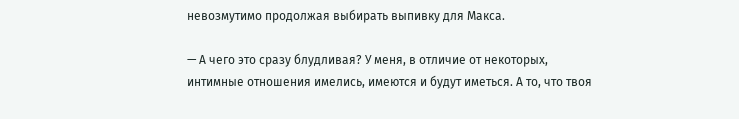невозмутимо продолжая выбирать выпивку для Макса.

— А чего это сразу блудливая? У меня, в отличие от некоторых, интимные отношения имелись, имеются и будут иметься. А то, что твоя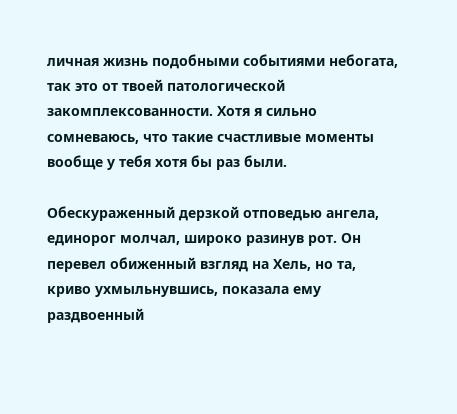личная жизнь подобными событиями небогата, так это от твоей патологической закомплексованности. Хотя я сильно сомневаюсь, что такие счастливые моменты вообще у тебя хотя бы раз были.

Обескураженный дерзкой отповедью ангела, единорог молчал, широко разинув рот. Он перевел обиженный взгляд на Хель, но та, криво ухмыльнувшись, показала ему раздвоенный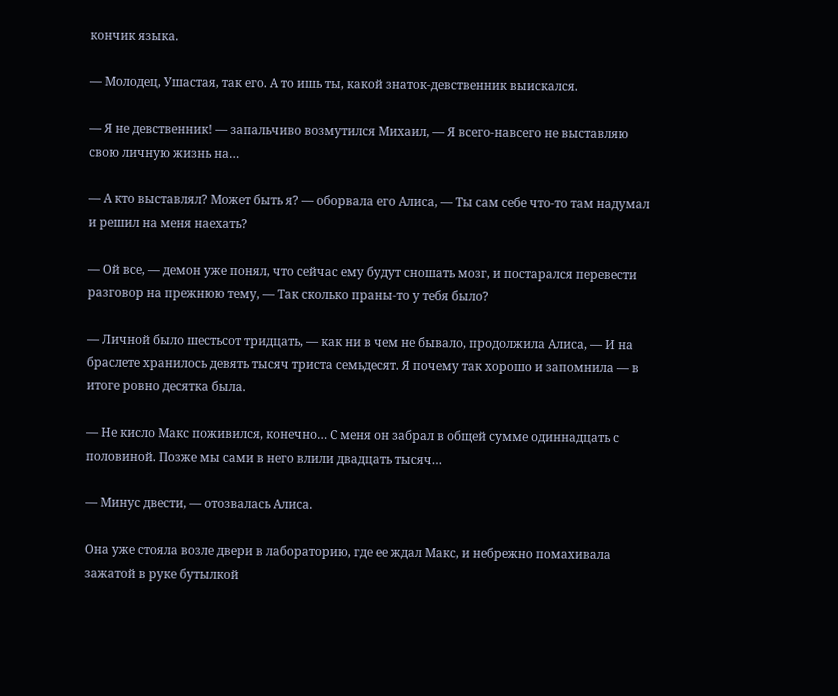кончик языка.

— Молодец, Ушастая, так его. А то ишь ты, какой знаток-девственник выискался.

— Я не девственник! — запальчиво возмутился Михаил, — Я всего-навсего не выставляю свою личную жизнь на…

— А кто выставлял? Может быть я? — оборвала его Алиса, — Ты сам себе что-то там надумал и решил на меня наехать?

— Ой все, — демон уже понял, что сейчас ему будут сношать мозг, и постарался перевести разговор на прежнюю тему, — Так сколько праны-то у тебя было?

— Личной было шестьсот тридцать, — как ни в чем не бывало, продолжила Алиса, — И на браслете хранилось девять тысяч триста семьдесят. Я почему так хорошо и запомнила — в итоге ровно десятка была.

— Не кисло Макс поживился, конечно… С меня он забрал в общей сумме одиннадцать с половиной. Позже мы сами в него влили двадцать тысяч…

— Минус двести, — отозвалась Алиса.

Она уже стояла возле двери в лабораторию, где ее ждал Макс, и небрежно помахивала зажатой в руке бутылкой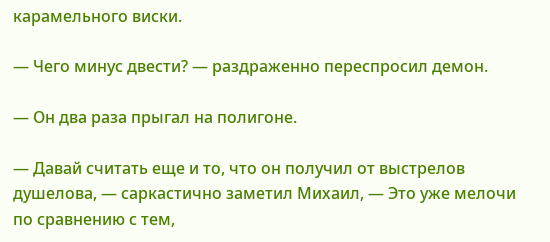карамельного виски.

— Чего минус двести? — раздраженно переспросил демон.

— Он два раза прыгал на полигоне.

— Давай считать еще и то, что он получил от выстрелов душелова, — саркастично заметил Михаил, — Это уже мелочи по сравнению с тем,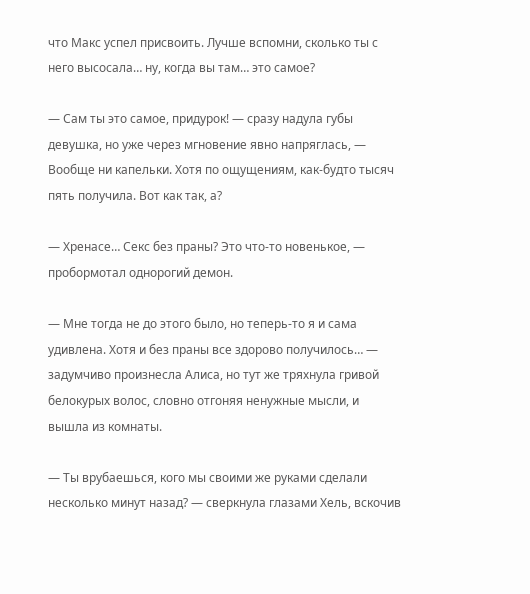что Макс успел присвоить. Лучше вспомни, сколько ты с него высосала… ну, когда вы там… это самое?

— Сам ты это самое, придурок! — сразу надула губы девушка, но уже через мгновение явно напряглась, — Вообще ни капельки. Хотя по ощущениям, как-будто тысяч пять получила. Вот как так, а?

— Хренасе… Секс без праны? Это что-то новенькое, — пробормотал однорогий демон.

— Мне тогда не до этого было, но теперь-то я и сама удивлена. Хотя и без праны все здорово получилось… — задумчиво произнесла Алиса, но тут же тряхнула гривой белокурых волос, словно отгоняя ненужные мысли, и вышла из комнаты.

— Ты врубаешься, кого мы своими же руками сделали несколько минут назад? — сверкнула глазами Хель, вскочив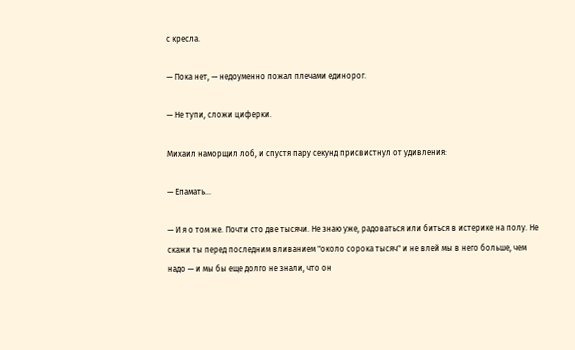с кресла.

— Пока нет, — недоуменно пожал плечами единорог.

— Не тупи, сложи циферки.

Михаил наморщил лоб, и спустя пару секунд присвистнул от удивления:

— Епамать…

— И я о том же. Почти сто две тысячи. Не знаю уже, радоваться или биться в истерике на полу. Не скажи ты перед последним вливанием "около сорока тысяч" и не влей мы в него больше, чем надо — и мы бы еще долго не знали, что он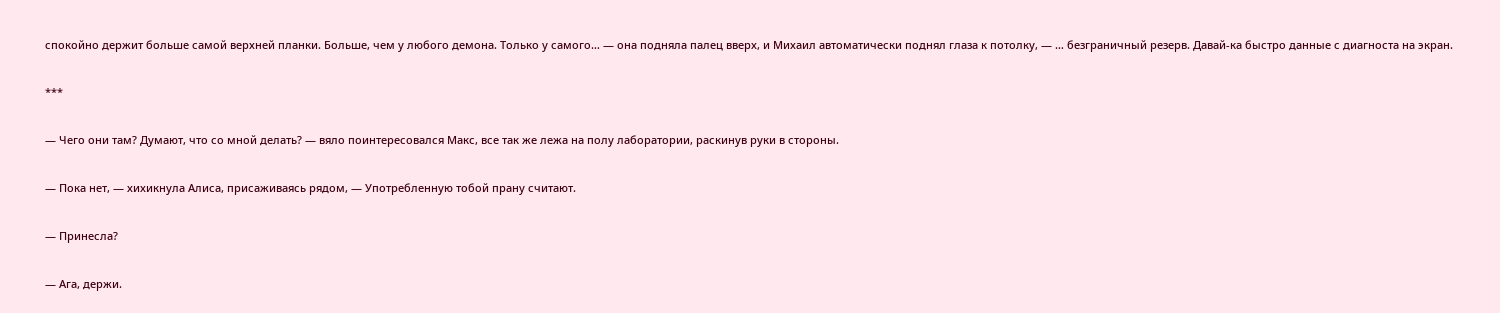спокойно держит больше самой верхней планки. Больше, чем у любого демона. Только у самого… — она подняла палец вверх, и Михаил автоматически поднял глаза к потолку, — … безграничный резерв. Давай-ка быстро данные с диагноста на экран.

***

— Чего они там? Думают, что со мной делать? — вяло поинтересовался Макс, все так же лежа на полу лаборатории, раскинув руки в стороны.

— Пока нет, — хихикнула Алиса, присаживаясь рядом, — Употребленную тобой прану считают.

— Принесла?

— Ага, держи.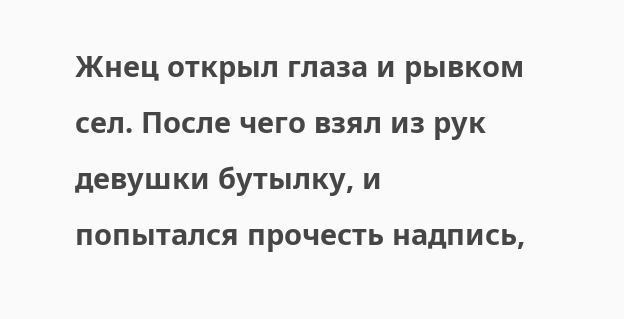Жнец открыл глаза и рывком сел. После чего взял из рук девушки бутылку, и попытался прочесть надпись,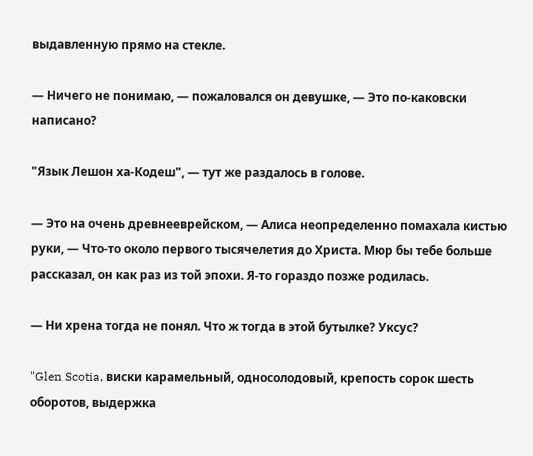выдавленную прямо на стекле.

— Ничего не понимаю, — пожаловался он девушке, — Это по-каковски написано?

"Язык Лешон ха-Кодеш", — тут же раздалось в голове.

— Это на очень древнееврейском, — Алиса неопределенно помахала кистью руки, — Что-то около первого тысячелетия до Христа. Мюр бы тебе больше рассказал, он как раз из той эпохи. Я-то гораздо позже родилась.

— Ни хрена тогда не понял. Что ж тогда в этой бутылке? Уксус?

"Glen Scotia, виски карамельный, односолодовый, крепость сорок шесть оборотов, выдержка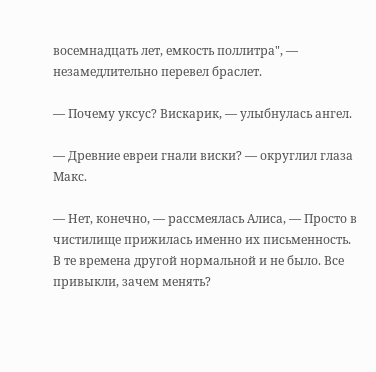восемнадцать лет, емкость поллитра", — незамедлительно перевел браслет.

— Почему уксус? Вискарик, — улыбнулась ангел.

— Древние евреи гнали виски? — округлил глаза Макс.

— Нет, конечно, — рассмеялась Алиса, — Просто в чистилище прижилась именно их письменность. В те времена другой нормальной и не было. Все привыкли, зачем менять?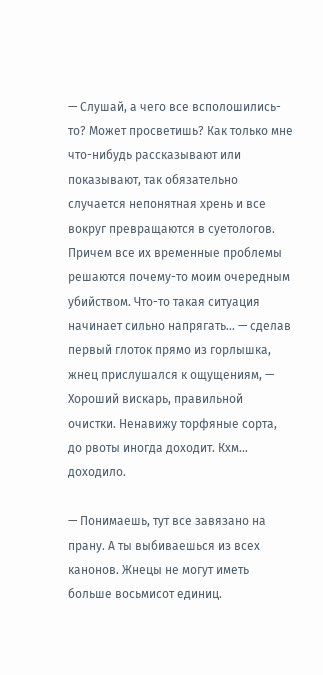— Слушай, а чего все всполошились-то? Может просветишь? Как только мне что-нибудь рассказывают или показывают, так обязательно случается непонятная хрень и все вокруг превращаются в суетологов. Причем все их временные проблемы решаются почему-то моим очередным убийством. Что-то такая ситуация начинает сильно напрягать… — сделав первый глоток прямо из горлышка, жнец прислушался к ощущениям, — Хороший вискарь, правильной очистки. Ненавижу торфяные сорта, до рвоты иногда доходит. Кхм… доходило.

— Понимаешь, тут все завязано на прану. А ты выбиваешься из всех канонов. Жнецы не могут иметь больше восьмисот единиц.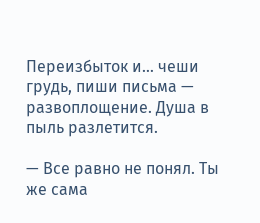Переизбыток и… чеши грудь, пиши письма — развоплощение. Душа в пыль разлетится.

— Все равно не понял. Ты же сама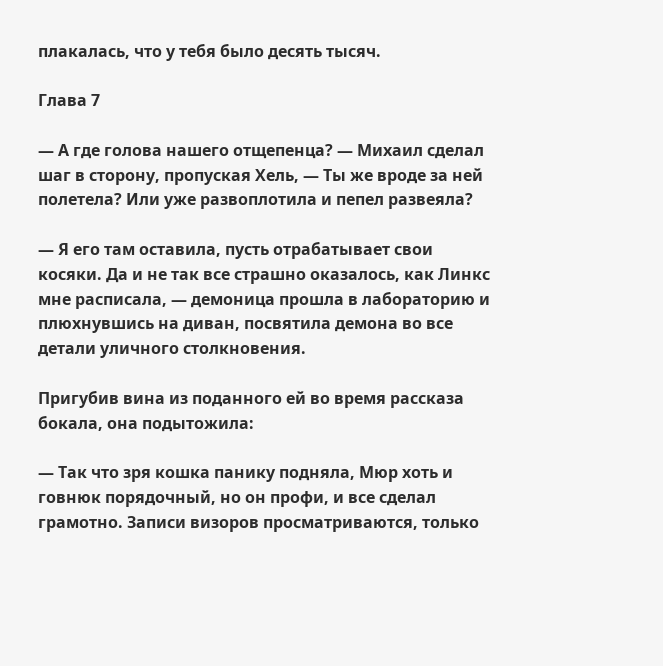плакалась, что у тебя было десять тысяч.

Глава 7

— А где голова нашего отщепенца? — Михаил сделал шаг в сторону, пропуская Хель, — Ты же вроде за ней полетела? Или уже развоплотила и пепел развеяла?

— Я его там оставила, пусть отрабатывает свои косяки. Да и не так все страшно оказалось, как Линкс мне расписала, — демоница прошла в лабораторию и плюхнувшись на диван, посвятила демона во все детали уличного столкновения.

Пригубив вина из поданного ей во время рассказа бокала, она подытожила:

— Так что зря кошка панику подняла, Мюр хоть и говнюк порядочный, но он профи, и все сделал грамотно. Записи визоров просматриваются, только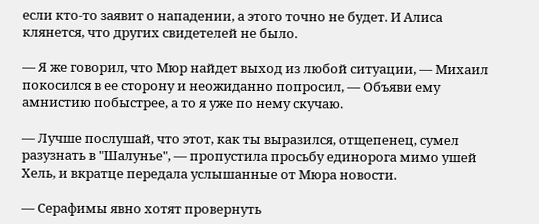если кто-то заявит о нападении, а этого точно не будет. И Алиса клянется, что других свидетелей не было.

— Я же говорил, что Мюр найдет выход из любой ситуации, — Михаил покосился в ее сторону и неожиданно попросил, — Объяви ему амнистию побыстрее, а то я уже по нему скучаю.

— Лучше послушай, что этот, как ты выразился, отщепенец, сумел разузнать в "Шалунье", — пропустила просьбу единорога мимо ушей Хель, и вкратце передала услышанные от Мюра новости.

— Серафимы явно хотят провернуть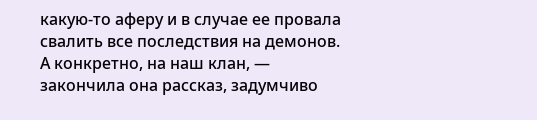какую-то аферу и в случае ее провала свалить все последствия на демонов. А конкретно, на наш клан, — закончила она рассказ, задумчиво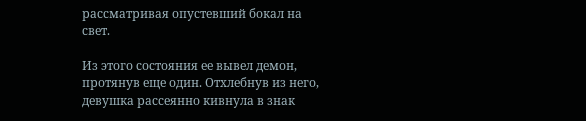рассматривая опустевший бокал на свет.

Из этого состояния ее вывел демон, протянув еще один. Отхлебнув из него, девушка рассеянно кивнула в знак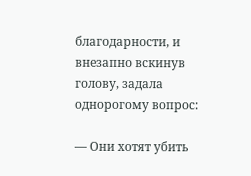благодарности, и внезапно вскинув голову, задала однорогому вопрос:

— Они хотят убить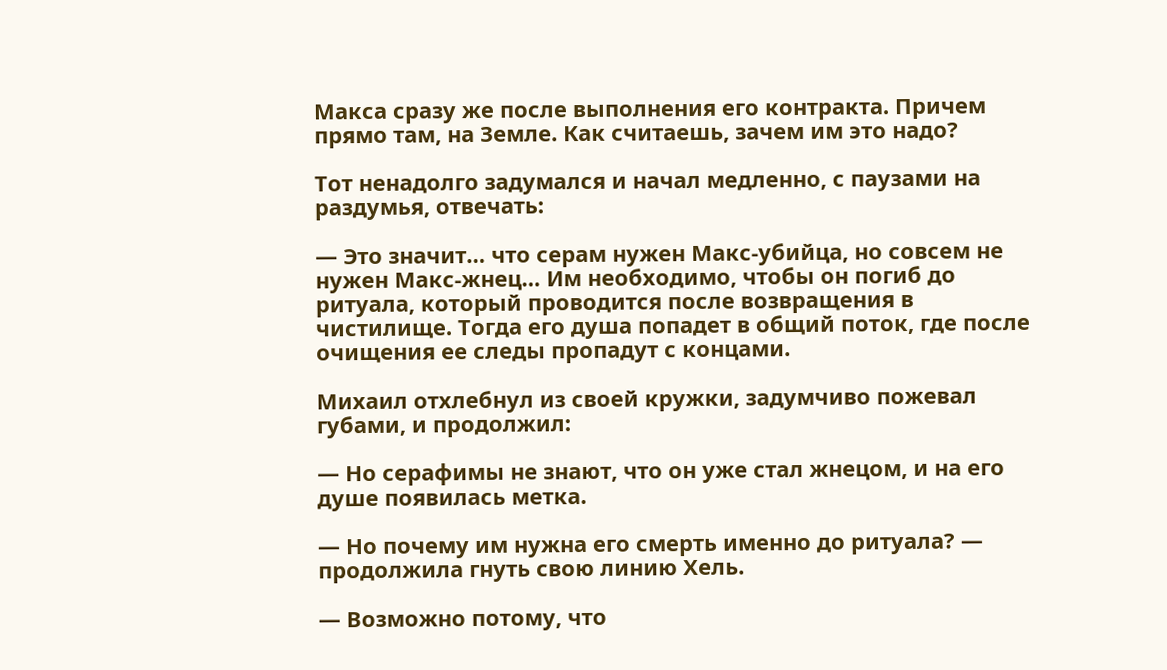Макса сразу же после выполнения его контракта. Причем прямо там, на Земле. Как считаешь, зачем им это надо?

Тот ненадолго задумался и начал медленно, с паузами на раздумья, отвечать:

— Это значит… что серам нужен Макс-убийца, но совсем не нужен Макс-жнец… Им необходимо, чтобы он погиб до ритуала, который проводится после возвращения в чистилище. Тогда его душа попадет в общий поток, где после очищения ее следы пропадут с концами.

Михаил отхлебнул из своей кружки, задумчиво пожевал губами, и продолжил:

— Но серафимы не знают, что он уже стал жнецом, и на его душе появилась метка.

— Но почему им нужна его смерть именно до ритуала? — продолжила гнуть свою линию Хель.

— Возможно потому, что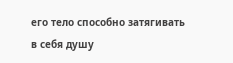его тело способно затягивать в себя душу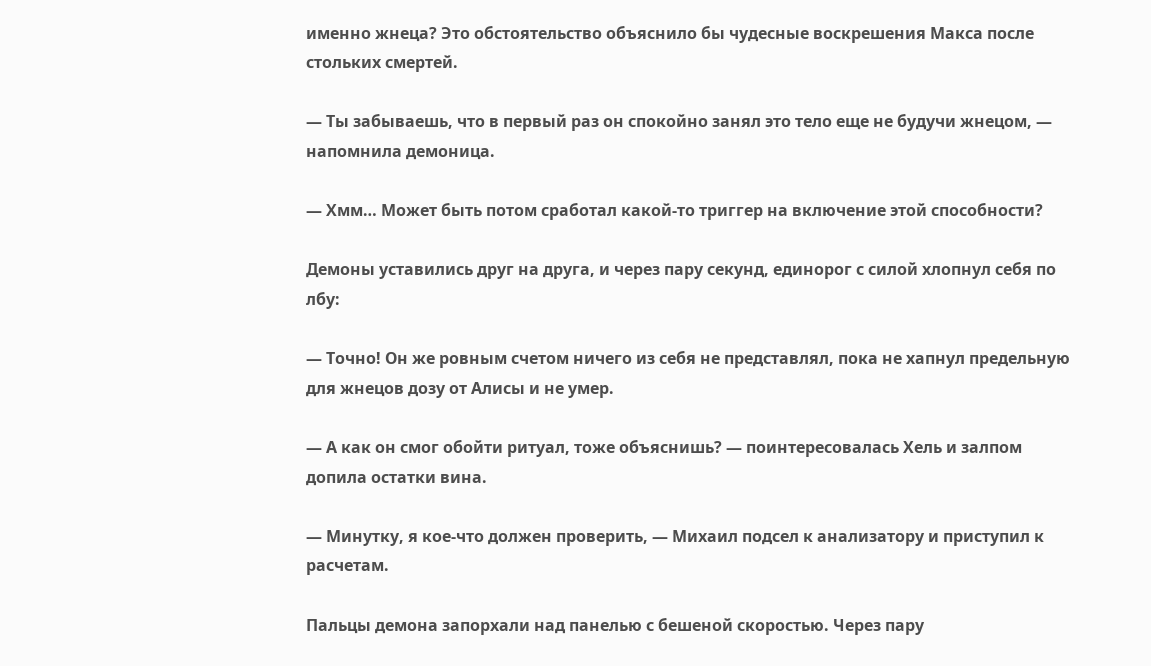именно жнеца? Это обстоятельство объяснило бы чудесные воскрешения Макса после стольких смертей.

— Ты забываешь, что в первый раз он спокойно занял это тело еще не будучи жнецом, — напомнила демоница.

— Хмм… Может быть потом сработал какой-то триггер на включение этой способности?

Демоны уставились друг на друга, и через пару секунд, единорог с силой хлопнул себя по лбу:

— Точно! Он же ровным счетом ничего из себя не представлял, пока не хапнул предельную для жнецов дозу от Алисы и не умер.

— А как он смог обойти ритуал, тоже объяснишь? — поинтересовалась Хель и залпом допила остатки вина.

— Минутку, я кое-что должен проверить, — Михаил подсел к анализатору и приступил к расчетам.

Пальцы демона запорхали над панелью с бешеной скоростью. Через пару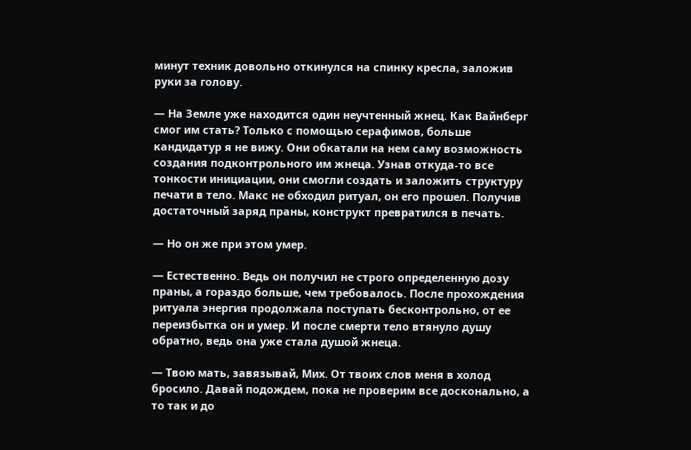минут техник довольно откинулся на спинку кресла, заложив руки за голову.

— На Земле уже находится один неучтенный жнец. Как Вайнберг смог им стать? Только с помощью серафимов, больше кандидатур я не вижу. Они обкатали на нем саму возможность создания подконтрольного им жнеца. Узнав откуда-то все тонкости инициации, они смогли создать и заложить структуру печати в тело. Макс не обходил ритуал, он его прошел. Получив достаточный заряд праны, конструкт превратился в печать.

— Но он же при этом умер.

— Естественно. Ведь он получил не строго определенную дозу праны, а гораздо больше, чем требовалось. После прохождения ритуала энергия продолжала поступать бесконтрольно, от ее переизбытка он и умер. И после смерти тело втянуло душу обратно, ведь она уже стала душой жнеца.

— Твою мать, завязывай, Мих. От твоих слов меня в холод бросило. Давай подождем, пока не проверим все досконально, а то так и до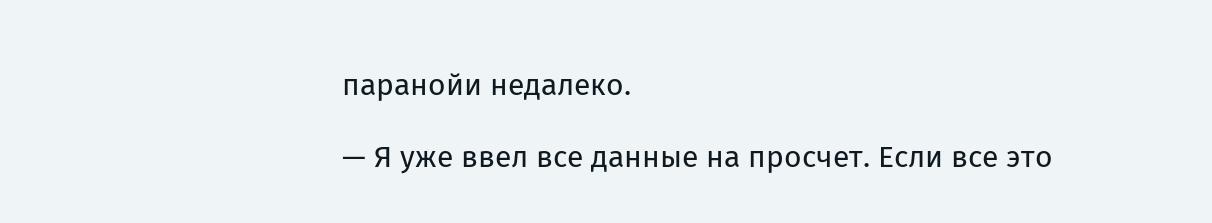паранойи недалеко.

— Я уже ввел все данные на просчет. Если все это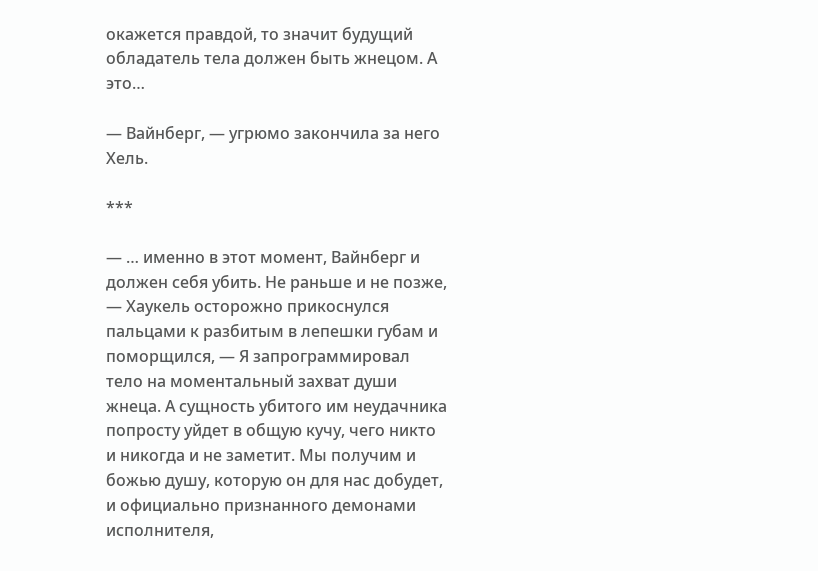окажется правдой, то значит будущий обладатель тела должен быть жнецом. А это…

— Вайнберг, — угрюмо закончила за него Хель.

***

— … именно в этот момент, Вайнберг и должен себя убить. Не раньше и не позже, — Хаукель осторожно прикоснулся пальцами к разбитым в лепешки губам и поморщился, — Я запрограммировал тело на моментальный захват души жнеца. А сущность убитого им неудачника попросту уйдет в общую кучу, чего никто и никогда и не заметит. Мы получим и божью душу, которую он для нас добудет, и официально признанного демонами исполнителя,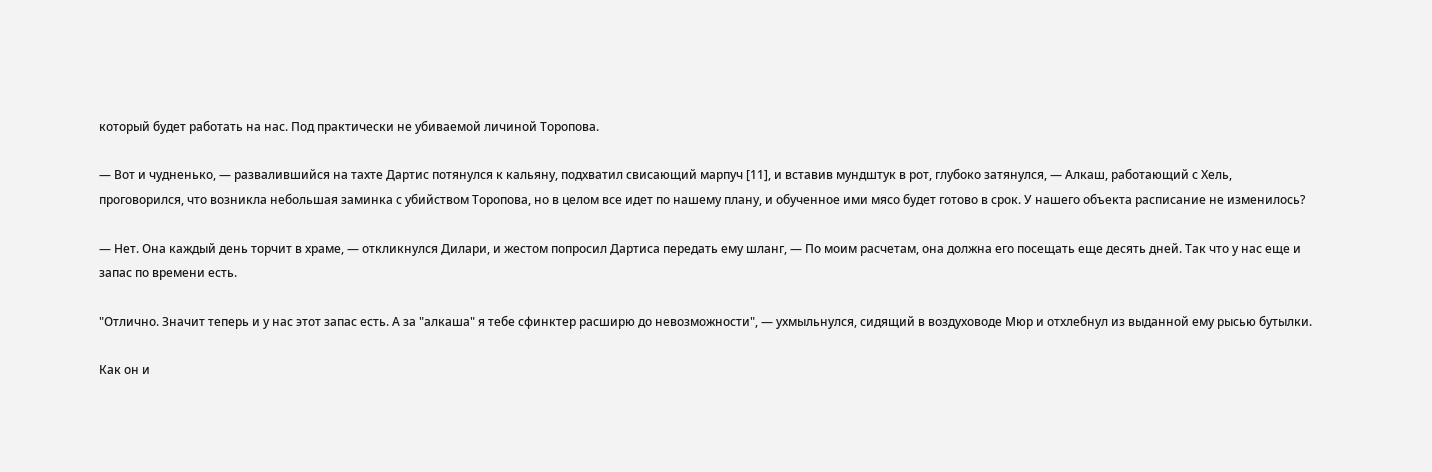который будет работать на нас. Под практически не убиваемой личиной Торопова.

— Вот и чудненько, — развалившийся на тахте Дартис потянулся к кальяну, подхватил свисающий марпуч [11], и вставив мундштук в рот, глубоко затянулся, — Алкаш, работающий с Хель, проговорился, что возникла небольшая заминка с убийством Торопова, но в целом все идет по нашему плану, и обученное ими мясо будет готово в срок. У нашего объекта расписание не изменилось?

— Нет. Она каждый день торчит в храме, — откликнулся Дилари, и жестом попросил Дартиса передать ему шланг, — По моим расчетам, она должна его посещать еще десять дней. Так что у нас еще и запас по времени есть.

"Отлично. Значит теперь и у нас этот запас есть. А за "алкаша" я тебе сфинктер расширю до невозможности", — ухмыльнулся, сидящий в воздуховоде Мюр и отхлебнул из выданной ему рысью бутылки.

Как он и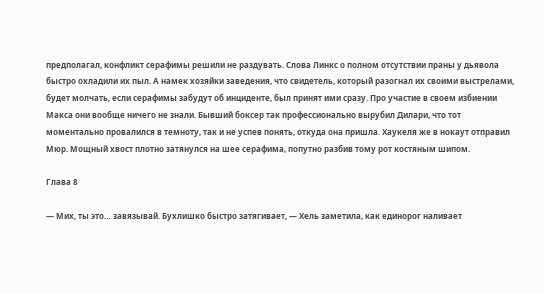предполагал, конфликт серафимы решили не раздувать. Слова Линкс о полном отсутствии праны у дьявола быстро охладили их пыл. А намек хозяйки заведения, что свидетель, который разогнал их своими выстрелами, будет молчать, если серафимы забудут об инциденте, был принят ими сразу. Про участие в своем избиении Макса они вообще ничего не знали. Бывший боксер так профессионально вырубил Дилари, что тот моментально провалился в темноту, так и не успев понять, откуда она пришла. Хаукеля же в нокаут отправил Мюр. Мощный хвост плотно затянулся на шее серафима, попутно разбив тому рот костяным шипом.

Глава 8

— Мих, ты это… завязывай. Бухлишко быстро затягивает, — Хель заметила, как единорог наливает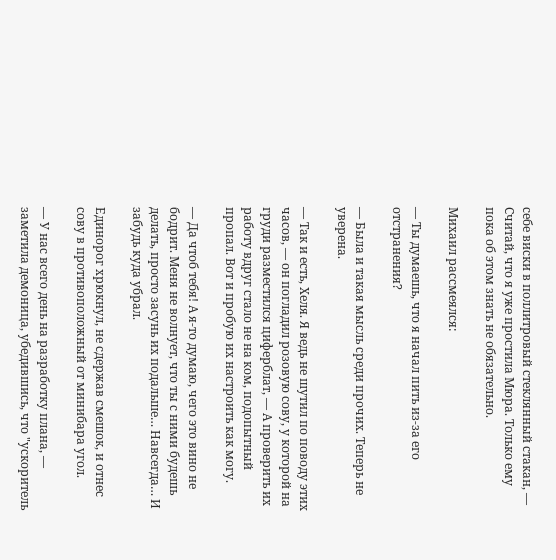себе виски в поллитровый стеклянный стакан, — Считай, что я уже простила Мюра. Только ему пока об этом знать не обязательно.

Михаил рассмеялся:

— Ты думаешь, что я начал пить из-за его отстранения?

— Была и такая мысль среди прочих. Теперь не уверена.

— Так и есть, Хеля. Я ведь не шутил по поводу этих часов, — он погладил розовую сову, у которой на груди разместился циферблат, — А проверить их работу вдруг стало не на ком, подопытный пропал. Вот и пробую их настроить как могу.

— Да чтоб тебя! А я-то думаю, чего это вино не бодрит. Меня не волнует, что ты с ними будешь делать, просто засунь их подальше… Навсегда… И забудь куда убрал.

Единорог хрюкнул, не сдержав смешок, и отнес сову в противоположный от минибара угол.

— У нас всего день на разработку плана, — заметила демоница, убедившись, что "ускоритель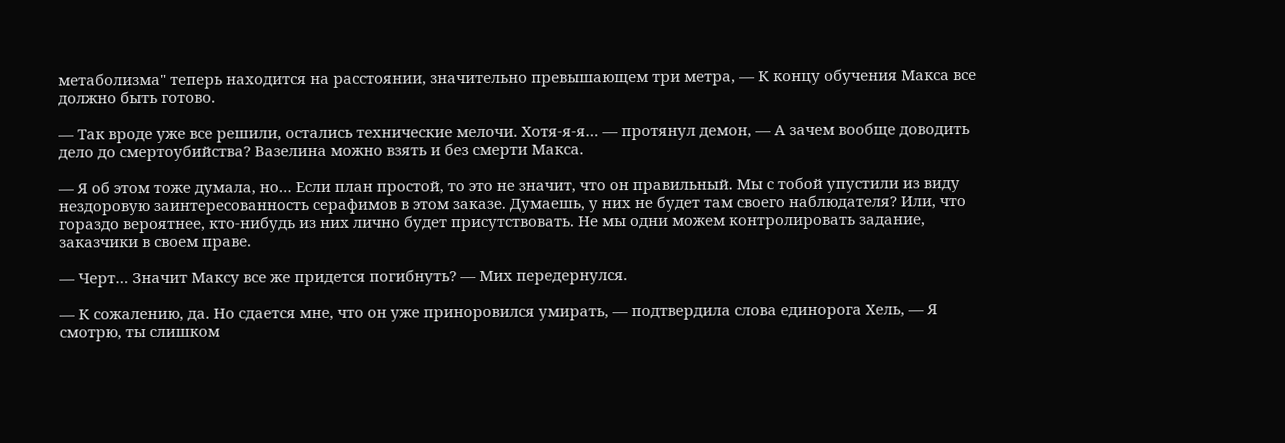метаболизма" теперь находится на расстоянии, значительно превышающем три метра, — К концу обучения Макса все должно быть готово.

— Так вроде уже все решили, остались технические мелочи. Хотя-я-я… — протянул демон, — А зачем вообще доводить дело до смертоубийства? Вазелина можно взять и без смерти Макса.

— Я об этом тоже думала, но… Если план простой, то это не значит, что он правильный. Мы с тобой упустили из виду нездоровую заинтересованность серафимов в этом заказе. Думаешь, у них не будет там своего наблюдателя? Или, что гораздо вероятнее, кто-нибудь из них лично будет присутствовать. Не мы одни можем контролировать задание, заказчики в своем праве.

— Черт… Значит Максу все же придется погибнуть? — Мих передернулся.

— К сожалению, да. Но сдается мне, что он уже приноровился умирать, — подтвердила слова единорога Хель, — Я смотрю, ты слишком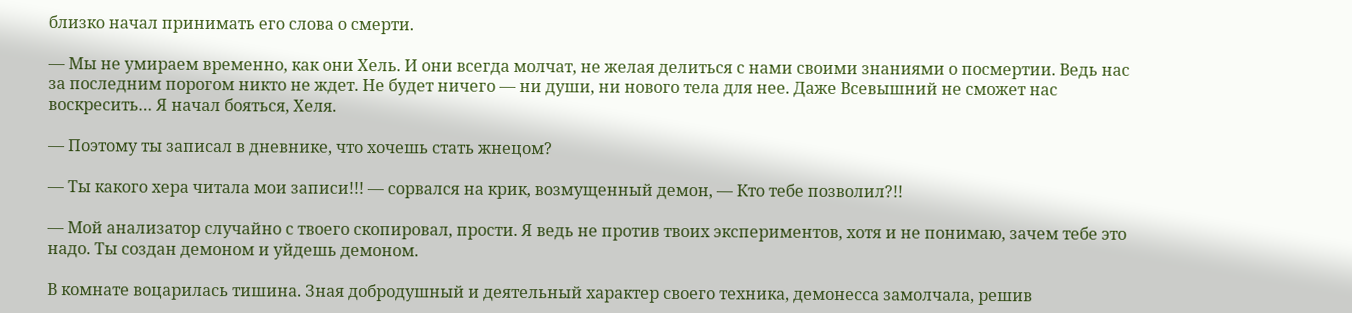близко начал принимать его слова о смерти.

— Мы не умираем временно, как они Хель. И они всегда молчат, не желая делиться с нами своими знаниями о посмертии. Ведь нас за последним порогом никто не ждет. Не будет ничего — ни души, ни нового тела для нее. Даже Всевышний не сможет нас воскресить… Я начал бояться, Хеля.

— Поэтому ты записал в дневнике, что хочешь стать жнецом?

— Ты какого хера читала мои записи!!! — сорвался на крик, возмущенный демон, — Кто тебе позволил?!!

— Мой анализатор случайно с твоего скопировал, прости. Я ведь не против твоих экспериментов, хотя и не понимаю, зачем тебе это надо. Ты создан демоном и уйдешь демоном.

В комнате воцарилась тишина. Зная добродушный и деятельный характер своего техника, демонесса замолчала, решив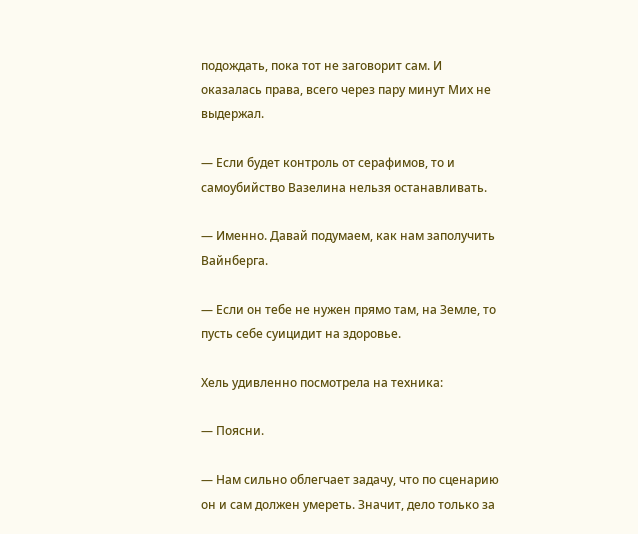подождать, пока тот не заговорит сам. И оказалась права, всего через пару минут Мих не выдержал.

— Если будет контроль от серафимов, то и самоубийство Вазелина нельзя останавливать.

— Именно. Давай подумаем, как нам заполучить Вайнберга.

— Если он тебе не нужен прямо там, на Земле, то пусть себе суицидит на здоровье.

Хель удивленно посмотрела на техника:

— Поясни.

— Нам сильно облегчает задачу, что по сценарию он и сам должен умереть. Значит, дело только за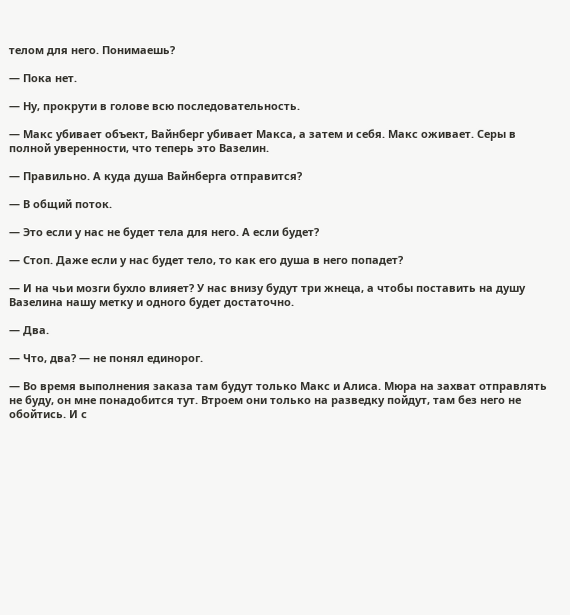телом для него. Понимаешь?

— Пока нет.

— Ну, прокрути в голове всю последовательность.

— Макс убивает объект, Вайнберг убивает Макса, а затем и себя. Макс оживает. Серы в полной уверенности, что теперь это Вазелин.

— Правильно. А куда душа Вайнберга отправится?

— В общий поток.

— Это если у нас не будет тела для него. А если будет?

— Стоп. Даже если у нас будет тело, то как его душа в него попадет?

— И на чьи мозги бухло влияет? У нас внизу будут три жнеца, а чтобы поставить на душу Вазелина нашу метку и одного будет достаточно.

— Два.

— Что, два? — не понял единорог.

— Во время выполнения заказа там будут только Макс и Алиса. Мюра на захват отправлять не буду, он мне понадобится тут. Втроем они только на разведку пойдут, там без него не обойтись. И с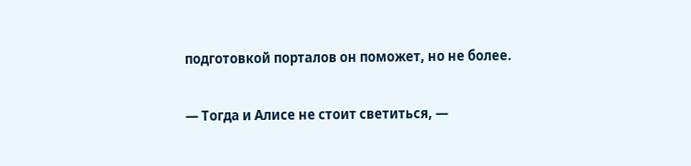подготовкой порталов он поможет, но не более.

— Тогда и Алисе не стоит светиться, —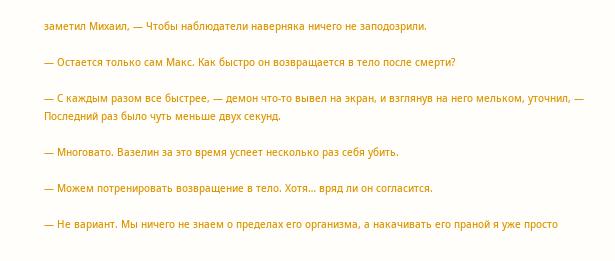заметил Михаил, — Чтобы наблюдатели наверняка ничего не заподозрили.

— Остается только сам Макс. Как быстро он возвращается в тело после смерти?

— С каждым разом все быстрее, — демон что-то вывел на экран, и взглянув на него мельком, уточнил, — Последний раз было чуть меньше двух секунд.

— Многовато. Вазелин за это время успеет несколько раз себя убить.

— Можем потренировать возвращение в тело. Хотя… вряд ли он согласится.

— Не вариант. Мы ничего не знаем о пределах его организма, а накачивать его праной я уже просто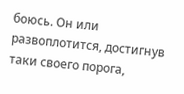боюсь. Он или развоплотится, достигнув таки своего порога,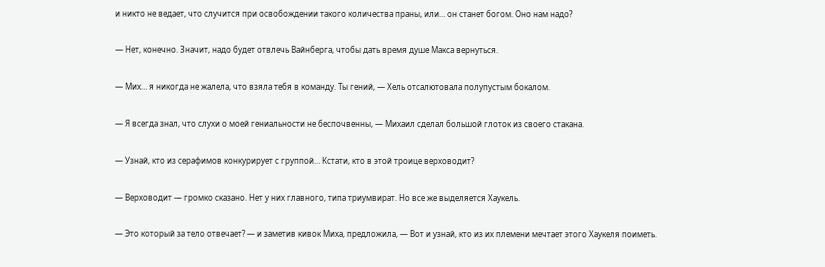и никто не ведает, что случится при освобождении такого количества праны, или… он станет богом. Оно нам надо?

— Нет, конечно. Значит, надо будет отвлечь Вайнберга, чтобы дать время душе Макса вернуться.

— Мих… я никогда не жалела, что взяла тебя в команду. Ты гений, — Хель отсалютовала полупустым бокалом.

— Я всегда знал, что слухи о моей гениальности не беспочвенны, — Михаил сделал большой глоток из своего стакана.

— Узнай, кто из серафимов конкурирует с группой… Кстати, кто в этой троице верховодит?

— Верховодит — громко сказано. Нет у них главного, типа триумвират. Но все же выделяется Хаукель.

— Это который за тело отвечает? — и заметив кивок Миха, предложила, — Вот и узнай, кто из их племени мечтает этого Хаукеля поиметь.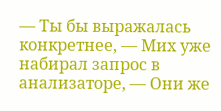— Ты бы выражалась конкретнее, — Мих уже набирал запрос в анализаторе, — Они же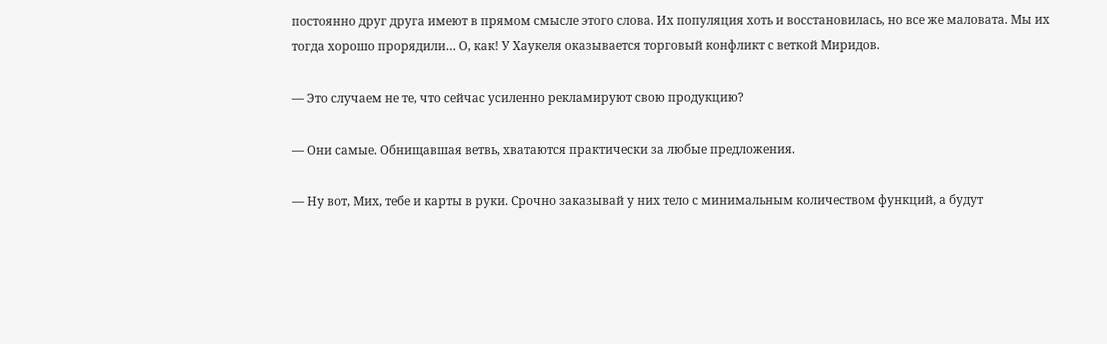постоянно друг друга имеют в прямом смысле этого слова. Их популяция хоть и восстановилась, но все же маловата. Мы их тогда хорошо прорядили… О, как! У Хаукеля оказывается торговый конфликт с веткой Миридов.

— Это случаем не те, что сейчас усиленно рекламируют свою продукцию?

— Они самые. Обнищавшая ветвь, хватаются практически за любые предложения.

— Ну вот, Мих, тебе и карты в руки. Срочно заказывай у них тело с минимальным количеством функций, а будут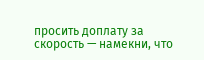просить доплату за скорость — намекни, что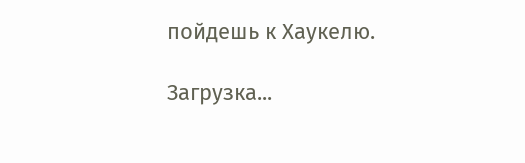пойдешь к Хаукелю.

Загрузка...